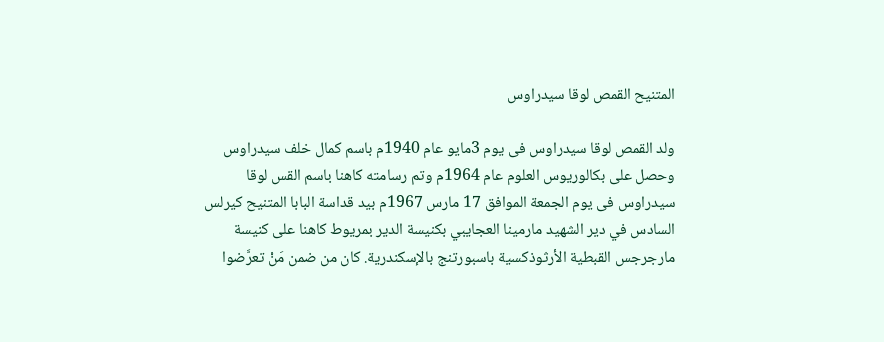المتنيح القمص لوقا سيدراوس

ولد القمص لوقا سيدراوس فى يوم 3مايو عام 1940م باسم كمال خلف سيدراوس وحصل على بكالوريوس العلوم عام 1964م وتم رسامته كاهنا باسم القس لوقا سيدراوس فى يوم الجمعة الموافق 17 مارس 1967م بيد قداسة البابا المتنيح كيرلس السادس في دير الشهيد مارمينا العجايبي بكنيسة الدير بمريوط كاهنا على كنيسة مارجرجس القبطية الأرثوذكسية باسبورتنج بالإسكندرية. كان من ضمن مَنْ تعرَّضوا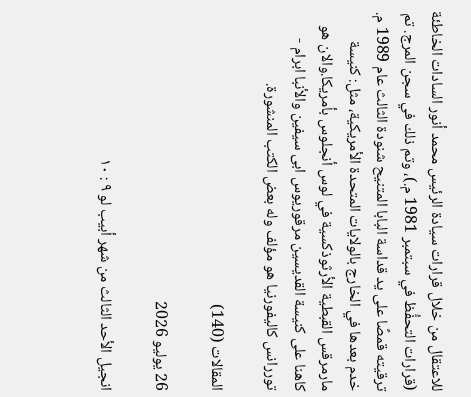للاعتقال من خلال قرارات سيادة الرئيس محمد أنور السادات الخاطئة (قرارات التحفُّظ في سبتمبر 1981 م.)، وتم ذلك في سجن المرج. تم ترقيته قمصًا على يد قداسة البابا المتنيح شنودة الثالث عام 1989 م. خدم بعدها في الخارج بالولايات المتحدة الأمريكية، مثل: كنيسة مارمرقس القبطية الأرثوذكسية في لوس أنجلوس بأمريكا.والان هو كاهنا على كنيسة القديسين مرقوريوس ابى سيفين والأنبا ابرام - توررانس كاليفورنيا هو مؤلف وله بعض الكتب المنشورة.

المقالات (140)

26 يوليو 2026

انجيل الأحد الثالث من شهر أبيب لو ۹ : ۱۰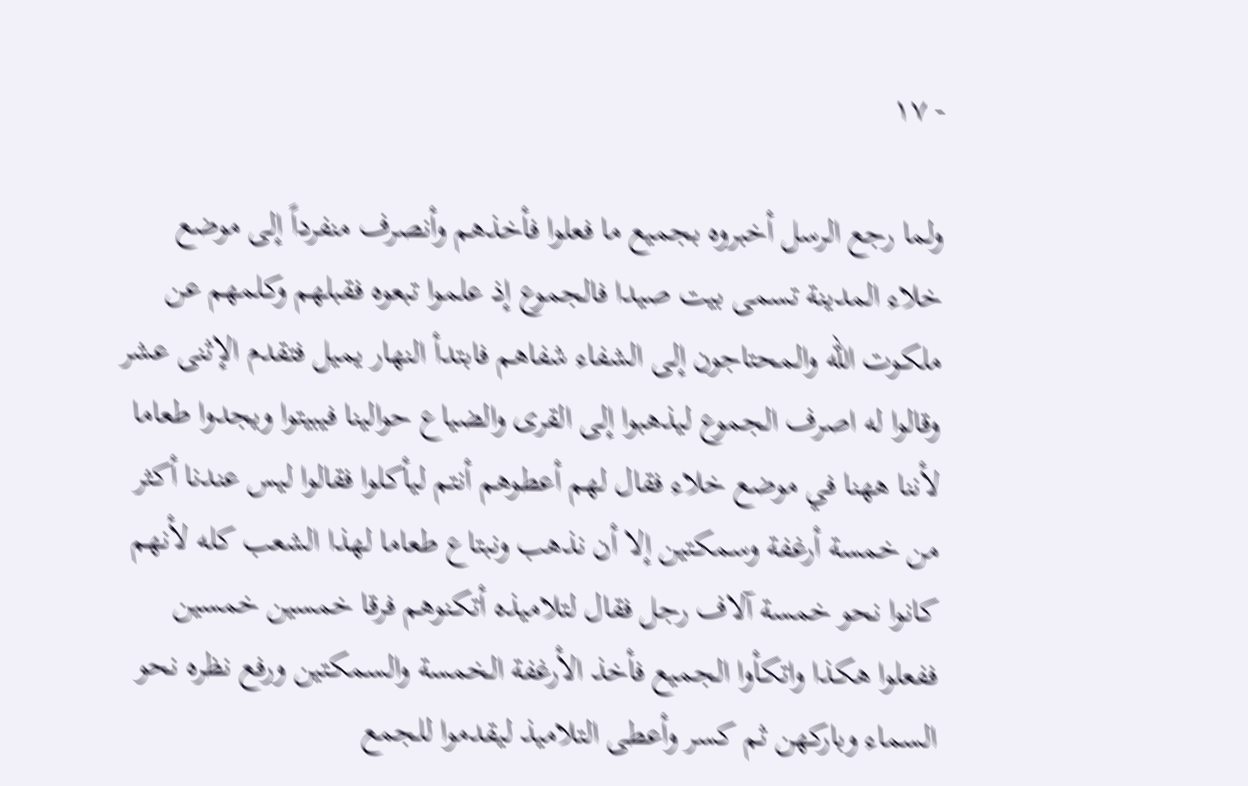- ۱۷

ولما رجع الرسل أخبروه بجميع ما فعلوا فأخذهم وأنصرف منفرداً إلى موضع خلاء المدينة تسمى بيت صيدا فالجموع إذ علموا تبعوه فقبلهم وكلمهم عن ملكوت الله والمحتاجون إلى الشفاء شفاهم فابتدأ النهار يميل فتقدم الإثنى عشر وقالوا له اصرف الجموع ليذهبوا إلى القرى والضياع حوالينا فيبيتوا ويجدوا طعاما لأننا ههنا في موضع خلاء فقال لهم أعطوهم أنتم ليأكلوا فقالوا ليس عندنا أكثر من خمسة أرغفة وسمكتين إلا أن نذهب ونبتاع طعاما لهذا الشعب كله لأنهم كانوا نحو خمسة آلاف رجل فقال لتلاميذه أتكنوهم فرقا خمسين خمسين ففعلوا هكذا واتكأوا الجميع فأخذ الأرغفة الخمسة والسمكتين ورفع نظره نحو السماء وباركهن ثم كسر وأعطى التلاميذ ليقدموا للجمع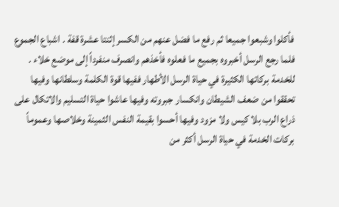فأكلوا وشبعوا جميعا ثم رفع ما فضل عنهم من الكسر إثنتا عشرة قفة . اشباع الجموع فلما رجع الرسل أخبروه بجميع ما فعلوه فأخذهم وانصرف منفرداً إلى موضع خلاء . للخدمة بركاتها الكثيرة في حياة الرسل الأطهار ففيها قوة الكلمة وسلطانها وفيها تحققوا من ضعف الشيطان وانكسار جبروته وفيها عاشوا حياة التسليم والاتكال على ذراع الرب بلا كيس ولا مزود وفيها أحسوا بقيمة النفس الثمينة وخلاصها وعموماً بركات الخدمة في حياة الرسل أكثر من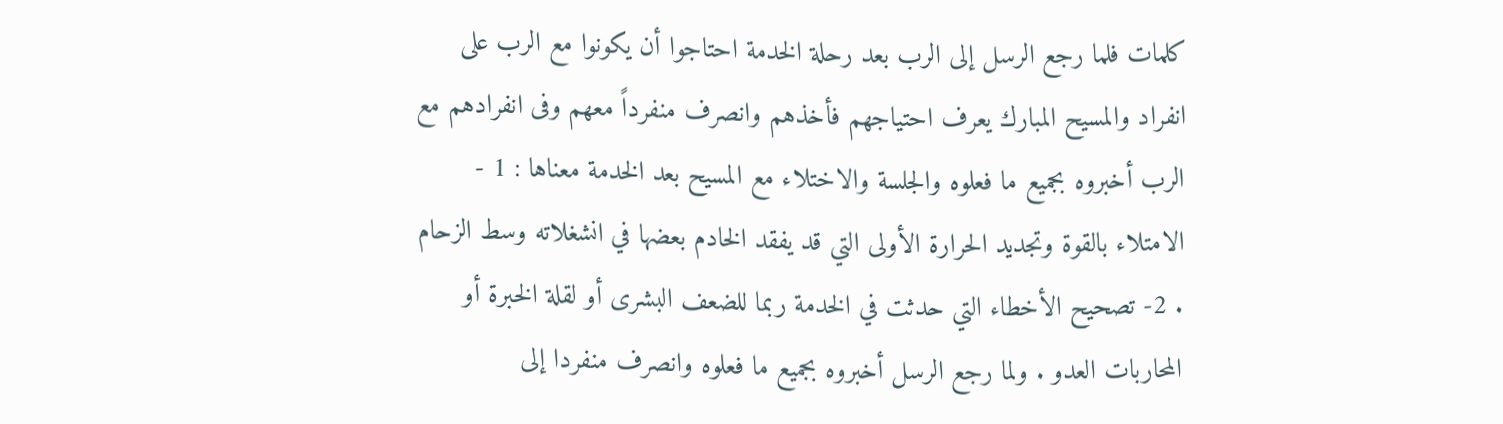كلمات فلما رجع الرسل إلى الرب بعد رحلة الخدمة احتاجوا أن يكونوا مع الرب على انفراد والمسيح المبارك يعرف احتياجهم فأخذهم وانصرف منفرداً معهم وفى انفرادهم مع الرب أخبروه بجميع ما فعلوه والجلسة والاختلاء مع المسيح بعد الخدمة معناها : 1 - الامتلاء بالقوة وتجديد الحرارة الأولى التي قد يفقد الخادم بعضها في انشغلاته وسط الزحام . 2- تصحيح الأخطاء التي حدثت في الخدمة ربما للضعف البشرى أو لقلة الخبرة أو المحاربات العدو . ولما رجع الرسل أخبروه بجميع ما فعلوه وانصرف منفردا إلى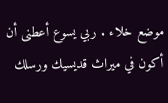موضع خلاء . ربي يسوع أعطنى أن أكون في ميراث قديسيك ورسلك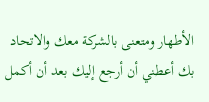الأطهار ومتعنى بالشركة معك والاتحاد بك أعطني أن أرجع إليك بعد أن أكمل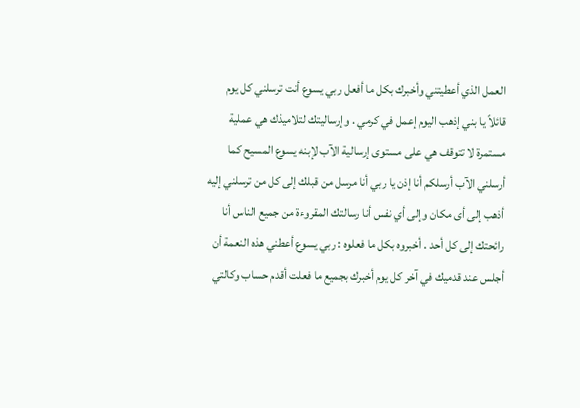العمل الذي أعطيتني وأخبرك بكل ما أفعل ربي يسوع أنت ترسلني كل يوم قائلاً يا بني إذهب اليوم إعمل في كرمي . وإرساليتك لتلاميذك هي عملية مستمرة لا تتوقف هي على مستوى إرسالية الآب لإبنه يسوع المسيح كما أرسلني الآب أرسلكم أنا إذن يا ربي أنا مرسل من قبلك إلى كل من ترسلني إليه أذهب إلى أى مكان وإلى أي نفس أنا رسالتك المقروءة من جميع الناس أنا رائحتك إلى كل أحد . أخبروه بكل ما فعلوه : ربي يسوع أعطني هذه النعمة أن أجلس عند قدميك في آخر كل يوم أخبرك بجميع ما فعلت أقدم حساب وكالتي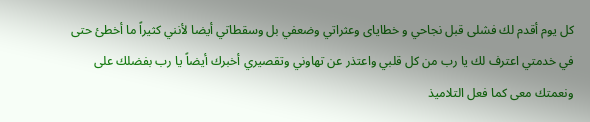كل يوم أقدم لك فشلى قبل نجاحي و خطایای وعثراتي وضعفي بل وسقطاتي أيضا لأنني كثيراً ما أخطئ حتى في خدمتي اعترف لك يا رب من كل قلبي واعتذر عن تهاوني وتقصيري أخبرك أيضاً يا رب بفضلك على ونعمتك معى كما فعل التلاميذ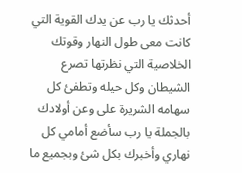أحدثك يا رب عن يدك القوية التي كانت معى طول النهار وقوتك الخلاصية التي نظرتها تصرع الشيطان وكل حيله وتطفئ كل سهامه الشريرة على وعن أولادك بالجملة يا رب سأضع أمامي كل نهاري وأخبرك بكل شئ وبجميع ما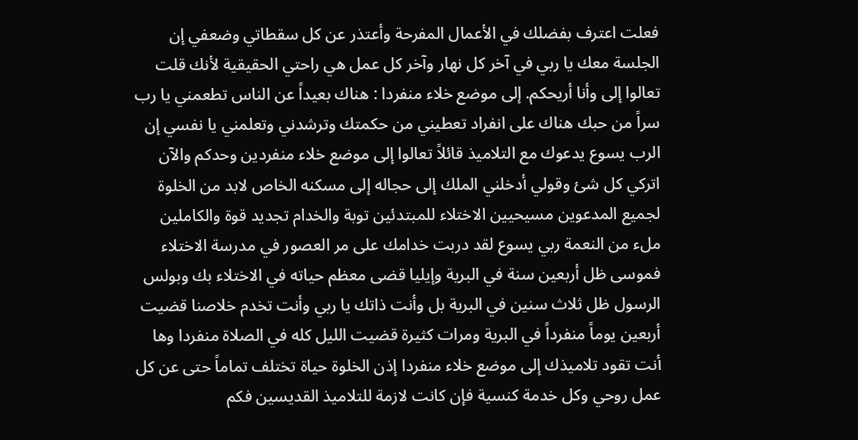فعلت اعترف بفضلك في الأعمال المفرحة وأعتذر عن كل سقطاتي وضعفي إن الجلسة معك يا ربي في آخر كل نهار وآخر كل عمل هي راحتي الحقيقية لأنك قلت تعالوا إلى وأنا أريحكم. إلى موضع خلاء منفردا : هناك بعيداً عن الناس تطعمني يا رب سراً من حبك هناك على انفراد تعطيني من حكمتك وترشدني وتعلمني يا نفسي إن الرب يسوع يدعوك مع التلاميذ قائلاً تعالوا إلى موضع خلاء منفردين وحدكم والآن اتركي كل شئ وقولي أدخلني الملك إلى حجاله إلى مسكنه الخاص لابد من الخلوة لجميع المدعوين مسيحيين الاختلاء للمبتدئين توبة والخدام تجديد قوة والكاملين ملء من النعمة ربي يسوع لقد دربت خدامك على مر العصور في مدرسة الاختلاء فموسى ظل أربعين سنة في البرية وإيليا قضى معظم حياته في الاختلاء بك وبولس الرسول ظل ثلاث سنين في البرية بل وأنت ذاتك يا ربي وأنت تخدم خلاصنا قضيت أربعين يوماً منفرداً في البرية ومرات كثيرة قضيت الليل كله في الصلاة منفردا وها أنت تقود تلاميذك إلى موضع خلاء منفردا إذن الخلوة حياة تختلف تماماً حتى عن كل عمل روحي وكل خدمة كنسية فإن كانت لازمة للتلاميذ القديسين فكم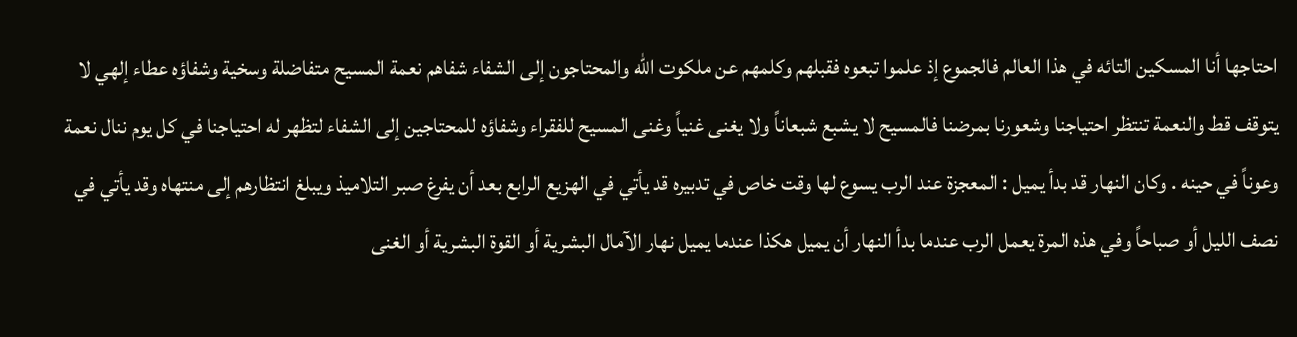احتاجها أنا المسكين التائه في هذا العالم فالجموع إذ علموا تبعوه فقبلهم وكلمهم عن ملكوت الله والمحتاجون إلى الشفاء شفاهم نعمة المسيح متفاضلة وسخية وشفاؤه عطاء إلهي لا يتوقف قط والنعمة تنتظر احتياجنا وشعورنا بمرضنا فالمسيح لا يشبع شبعاناً ولا يغنى غنياً وغنى المسيح للفقراء وشفاؤه للمحتاجين إلى الشفاء لتظهر له احتياجنا في كل يوم ننال نعمة وعوناً في حينه . وكان النهار قد بدأ يميل : المعجزة عند الرب يسوع لها وقت خاص في تدبيره قد يأتي في الهزيع الرابع بعد أن يفرغ صبر التلاميذ ويبلغ انتظارهم إلى منتهاه وقد يأتي في نصف الليل أو صباحاً وفي هذه المرة يعمل الرب عندما بدأ النهار أن يميل هكذا عندما يميل نهار الآمال البشرية أو القوة البشرية أو الغنى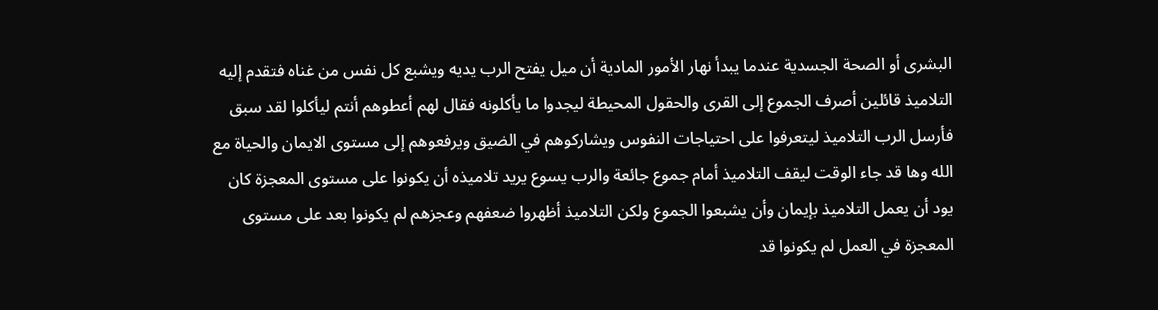البشرى أو الصحة الجسدية عندما يبدأ نهار الأمور المادية أن ميل يفتح الرب يديه ويشبع كل نفس من غناه فتقدم إليه التلاميذ قائلين أصرف الجموع إلى القرى والحقول المحيطة ليجدوا ما يأكلونه فقال لهم أعطوهم أنتم ليأكلوا لقد سبق فأرسل الرب التلاميذ ليتعرفوا على احتياجات النفوس ويشاركوهم في الضيق ويرفعوهم إلى مستوى الايمان والحياة مع الله وها قد جاء الوقت ليقف التلاميذ أمام جموع جائعة والرب يسوع يريد تلاميذه أن يكونوا على مستوى المعجزة كان يود أن يعمل التلاميذ بإيمان وأن يشبعوا الجموع ولكن التلاميذ أظهروا ضعفهم وعجزهم لم يكونوا بعد على مستوى المعجزة في العمل لم يكونوا قد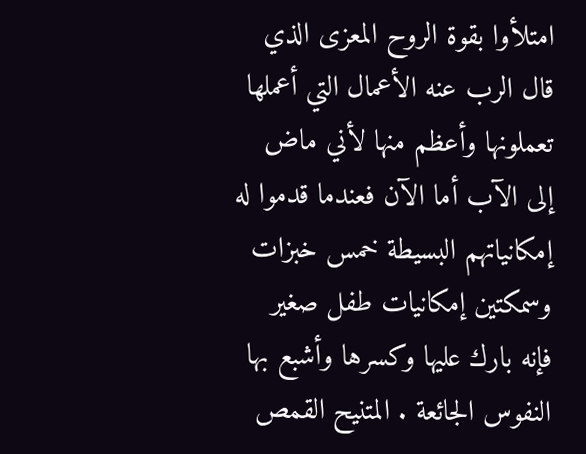امتلأوا بقوة الروح المعزى الذي قال الرب عنه الأعمال التي أعملها تعملونها وأعظم منها لأني ماض إلى الآب أما الآن فعندما قدموا له إمكانياتهم البسيطة خمس خبزات وسمكتين إمكانيات طفل صغير فإنه بارك عليها وكسرها وأشبع بها النفوس الجائعة . المتنيح القمص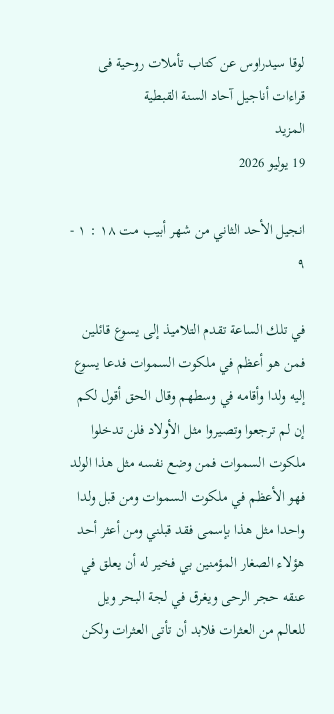لوقا سيدراوس عن كتاب تأملات روحية فى قراءات أناجيل آحاد السنة القبطية
المزيد
19 يوليو 2026

انجيل الأحد الثاني من شهر أبيب مت ۱۸ : ۱ - ۹

في تلك الساعة تقدم التلاميذ إلى يسوع قائلين فمن هو أعظم في ملكوت السموات فدعا يسوع إليه ولدا وأقامه في وسطهم وقال الحق أقول لكم إن لم ترجعوا وتصيروا مثل الأولاد فلن تدخلوا ملكوت السموات فمن وضع نفسه مثل هذا الولد فهو الأعظم في ملكوت السموات ومن قبل ولدا واحدا مثل هذا بإسمى فقد قبلني ومن أعثر أحد هؤلاء الصغار المؤمنين بي فخير له أن يعلق في عنقه حجر الرحى ويغرق في لجة البحر ويل للعالم من العثرات فلابد أن تأتى العثرات ولكن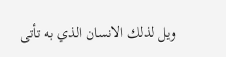ويل لذلك الانسان الذي به تأتى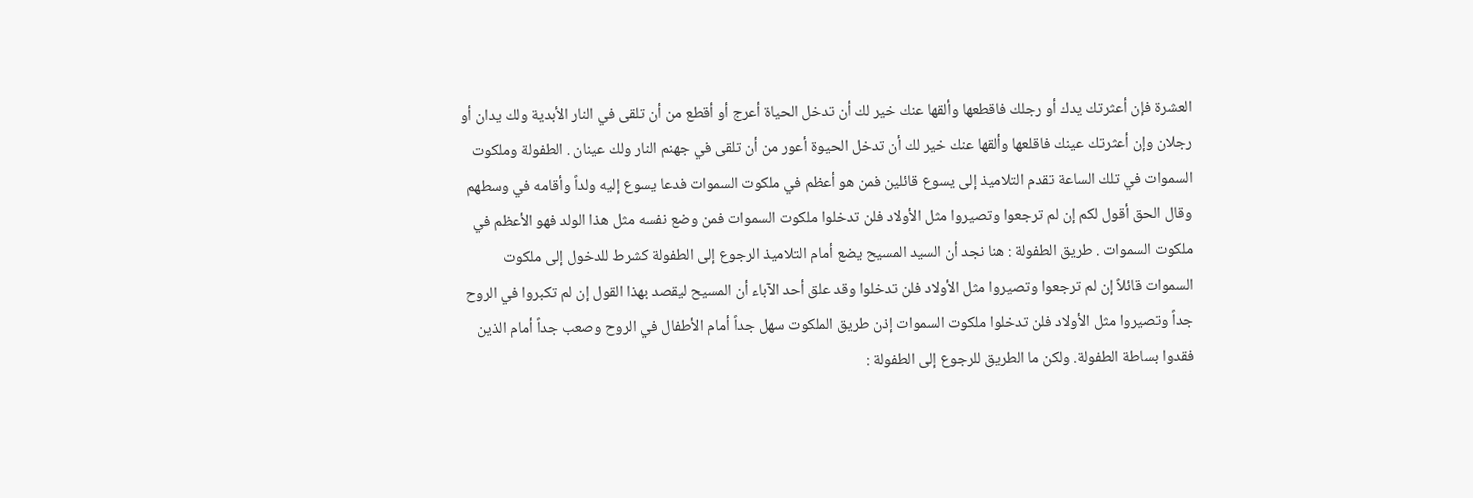العشرة فإن أعثرتك يدك أو رجلك فاقطعها وألقها عنك خير لك أن تدخل الحياة أعرج أو أقطع من أن تلقى في النار الأبدية ولك يدان أو رجلان وإن أعثرتك عينك فاقلعها وألقها عنك خير لك أن تدخل الحيوة أعور من أن تلقى في جهنم النار ولك عينان . الطفولة وملكوت السموات في تلك الساعة تقدم التلاميذ إلى يسوع قائلين فمن هو أعظم في ملكوت السموات فدعا يسوع إليه ولداً وأقامه في وسطهم وقال الحق أقول لكم إن لم ترجعوا وتصيروا مثل الأولاد فلن تدخلوا ملكوت السموات فمن وضع نفسه مثل هذا الولد فهو الأعظم في ملكوت السموات . طريق الطفولة : هنا نجد أن السيد المسيح يضع أمام التلاميذ الرجوع إلى الطفولة كشرط للدخول إلى ملكوت السموات قائلاً إن لم ترجعوا وتصيروا مثل الأولاد فلن تدخلوا وقد علق أحد الآباء أن المسيح ليقصد بهذا القول إن لم تكبروا في الروح جداً وتصيروا مثل الأولاد فلن تدخلوا ملكوت السموات إذن طريق الملكوت سهل جداً أمام الأطفال في الروح وصعب جداً أمام الذين فقدوا بساطة الطفولة. ولكن ما الطريق للرجوع إلى الطفولة :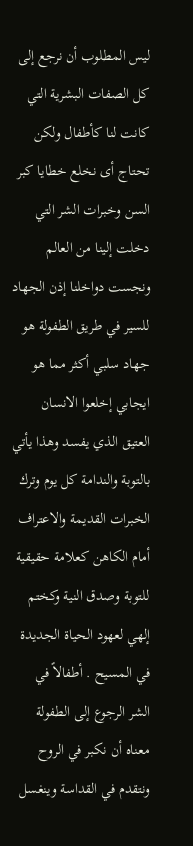ليس المطلوب أن نرجع إلى كل الصفات البشرية التي كانت لنا كأطفال ولكن تحتاج أى نخلع خطايا كبر السن وخبرات الشر التي دخلت إلينا من العالم ونجست دواخلنا إذن الجهاد للسير في طريق الطفولة هو جهاد سلبي أكثر مما هو ايجابي إخلعوا الانسان العتيق الذي يفسد وهذا يأتي بالتوبة والندامة كل يوم وترك الخبرات القديمة والاعتراف أمام الكاهن كعلامة حقيقية للتوبة وصدق النية وكختم إلهي لعهود الحياة الجديدة في المسيح . أطفالاً في الشر الرجوع إلى الطفولة معناه أن نكبر في الروح ونتقدم في القداسة وينغسل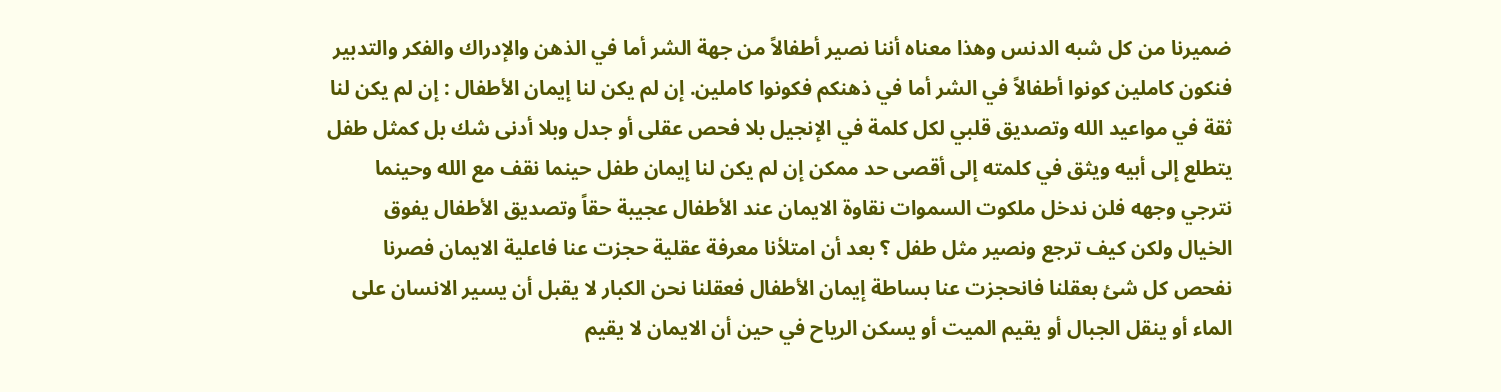ضميرنا من كل شبه الدنس وهذا معناه أننا نصير أطفالاً من جهة الشر أما في الذهن والإدراك والفكر والتدبير فنكون كاملين كونوا أطفالاً في الشر أما في ذهنكم فكونوا كاملين. إن لم يكن لنا إيمان الأطفال : إن لم يكن لنا ثقة في مواعيد الله وتصديق قلبي لكل كلمة في الإنجيل بلا فحص عقلى أو جدل وبلا أدنى شك بل كمثل طفل يتطلع إلى أبيه ويثق في كلمته إلى أقصى حد ممكن إن لم يكن لنا إيمان طفل حينما نقف مع الله وحينما نترجي وجهه فلن ندخل ملكوت السموات نقاوة الايمان عند الأطفال عجيبة حقاً وتصديق الأطفال يفوق الخيال ولكن كيف ترجع ونصير مثل طفل ؟ بعد أن امتلأنا معرفة عقلية حجزت عنا فاعلية الايمان فصرنا نفحص كل شئ بعقلنا فانحجزت عنا بساطة إيمان الأطفال فعقلنا نحن الكبار لا يقبل أن يسير الانسان على الماء أو ينقل الجبال أو يقيم الميت أو يسكن الرياح في حين أن الايمان لا يقيم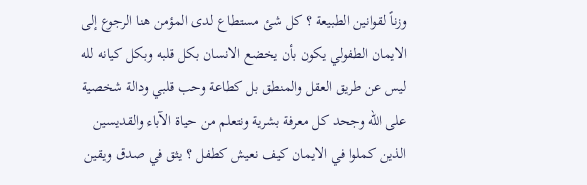وزناً لقوانين الطبيعة ؟ كل شئ مستطاع لدى المؤمن هنا الرجوع إلى الايمان الطفولي يكون بأن يخضع الانسان بكل قلبه وبكل كيانه لله ليس عن طريق العقل والمنطق بل كطاعة وحب قلبي ودالة شخصية على الله وجحد كل معرفة بشرية ونتعلم من حياة الآباء والقديسين الذين كملوا في الايمان كيف نعيش كطفل ؟ يثق في صدق ويقين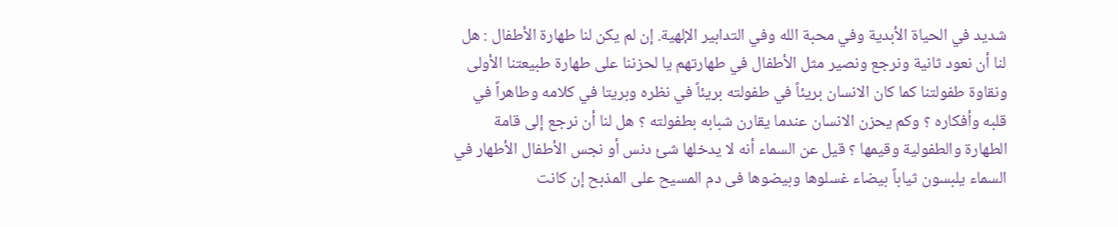شديد في الحياة الأبدية وفي محبة الله وفي التدابير الإلهية. إن لم يكن لنا طهارة الأطفال : هل لنا أن نعود ثانية ونرجع ونصير مثل الأطفال في طهارتهم يا لحزننا على طهارة طبيعتنا الأولى ونقاوة طفولتنا كما كان الانسان بريئاً في طفولته بريئاً في نظره وبريتا في كلامه وطاهراً في قلبه وأفكاره ؟ وكم يحزن الانسان عندما يقارن شبابه بطفولته ؟ هل لنا أن نرجع إلى قامة الطهارة والطفولية وقيمها ؟ قيل عن السماء أنه لا يدخلها شئ دنس أو نجس الأطفال الأطهار في السماء يلبسون ثياباً بيضاء غسلوها وبيضوها فى دم المسيح على المذبح إن كانت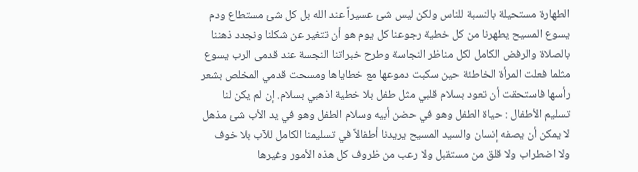الطهارة مستحيلة بالنسبة للناس ولكن ليس شئ عسيراً عند الله بل كل شئ مستطاع ودم يسوع المسيح يطهرنا من كل خطية رجوعنا كل يوم هو أن تتغير عن شكلنا ونجدد ذهننا بالصلاة والرفض الكامل لكل مناظر النجاسة وطرح خبراتنا النجسة عند قدمى الرب يسوع مثلما فعلت المرأة الخاطئة حين سكبت دموعها مع خطاياها ومسحت قدمي المخلص بشعر رأسها فاستحقت أن تعود بسلام قلبي مثل طفل بلا خطية اذهبي بسلام. إن لم يكن لنا تسليم الأطفال : حياة الطفل وهو في حضن أبيه وسلام الطفل وهو في يد الأب شئ مذهل لا يمكن أن يصفه إنسان والسيد المسيح يريدنا أطفالاً في تسليمنا الكامل للآب بلا خوف ولا اضطراب ولا قلق من مستقبل ولا رعب من ظروف كل هذه الأمور وغيرها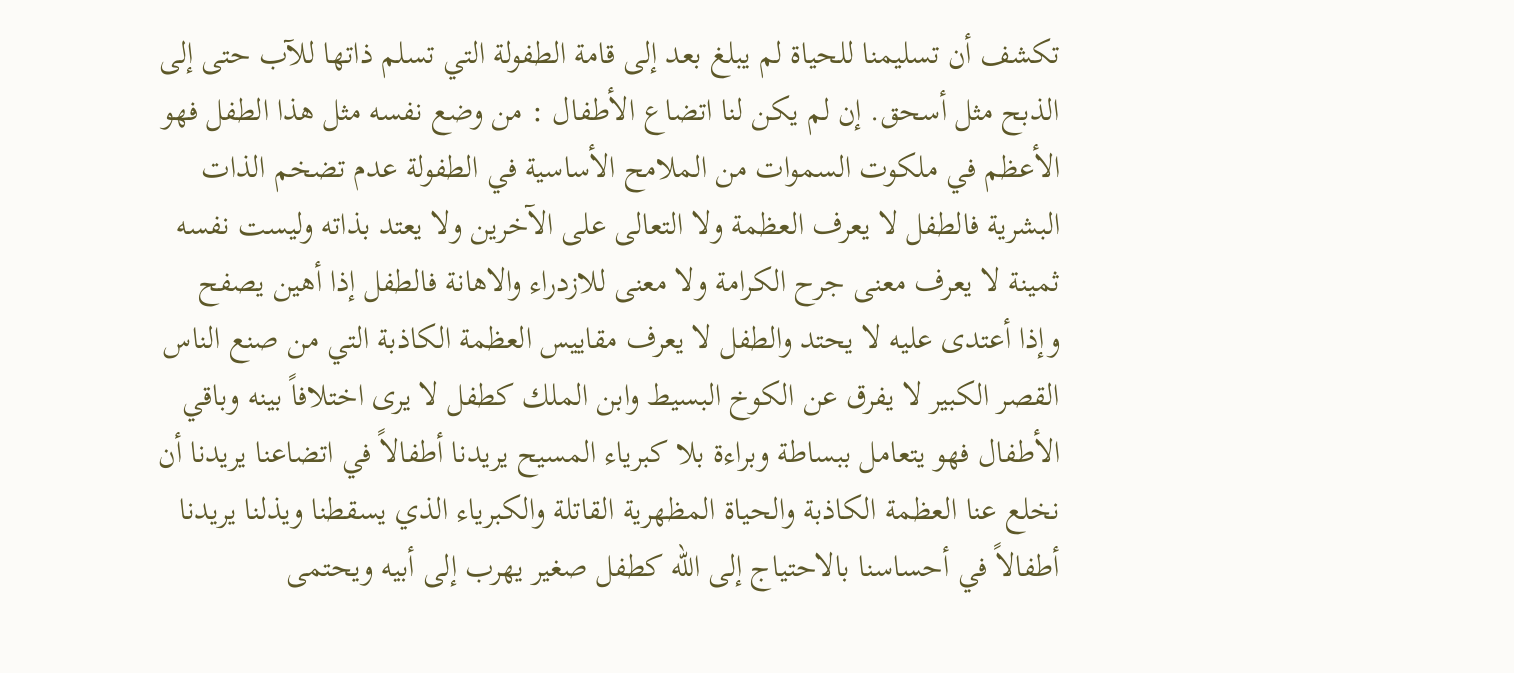تكشف أن تسليمنا للحياة لم يبلغ بعد إلى قامة الطفولة التي تسلم ذاتها للآب حتى إلى الذبح مثل أسحق. إن لم يكن لنا اتضاع الأطفال : من وضع نفسه مثل هذا الطفل فهو الأعظم في ملكوت السموات من الملامح الأساسية في الطفولة عدم تضخم الذات البشرية فالطفل لا يعرف العظمة ولا التعالى على الآخرين ولا يعتد بذاته وليست نفسه ثمينة لا يعرف معنى جرح الكرامة ولا معنى للازدراء والاهانة فالطفل إذا أهين يصفح وإذا أعتدى عليه لا يحتد والطفل لا يعرف مقاييس العظمة الكاذبة التي من صنع الناس القصر الكبير لا يفرق عن الكوخ البسيط وابن الملك كطفل لا يرى اختلافاً بينه وباقي الأطفال فهو يتعامل ببساطة وبراءة بلا كبرياء المسيح يريدنا أطفالاً في اتضاعنا يريدنا أن نخلع عنا العظمة الكاذبة والحياة المظهرية القاتلة والكبرياء الذي يسقطنا ويذلنا يريدنا أطفالاً في أحساسنا بالاحتياج إلى الله كطفل صغير يهرب إلى أبيه ويحتمى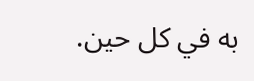به في كل حين.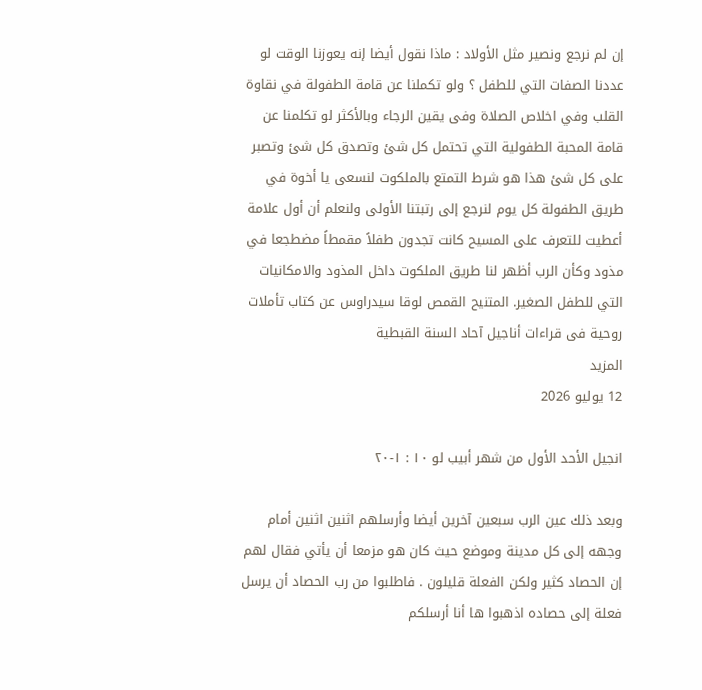إن لم نرجع ونصير مثل الأولاد : ماذا نقول أيضا إنه يعوزنا الوقت لو عددنا الصفات التي للطفل ؟ ولو تكملنا عن قامة الطفولة في نقاوة القلب وفي اخلاص الصلاة وفى يقين الرجاء وبالأكثر لو تكلمنا عن قامة المحبة الطفولية التي تحتمل كل شئ وتصدق كل شئ وتصبر على كل شئ هذا هو شرط التمتع بالملكوت لنسعى يا أخوة في طريق الطفولة كل يوم لنرجع إلى رتبتنا الأولى ولنعلم أن أول علامة أعطيت للتعرف على المسيح كانت تجدون طفلاً مقمطاً مضطجعا في مذود وكأن الرب أظهر لنا طريق الملكوت داخل المذود والامكانيات التي للطفل الصغير. المتنيح القمص لوقا سيدراوس عن كتاب تأملات روحية فى قراءات أناجيل آحاد السنة القبطية
المزيد
12 يوليو 2026

انجيل الأحد الأول من شهر أبيب لو ۱۰ : ۱-۲۰

وبعد ذلك عين الرب سبعين آخرين أيضا وأرسلهم اثنين اثنين أمام وجهه إلى كل مدينة وموضع حيث كان هو مزمعا أن يأتي فقال لهم إن الحصاد كثير ولكن الفعلة قليلون . فاطلبوا من رب الحصاد أن يرسل فعلة إلى حصاده اذهبوا ها أنا أرسلكم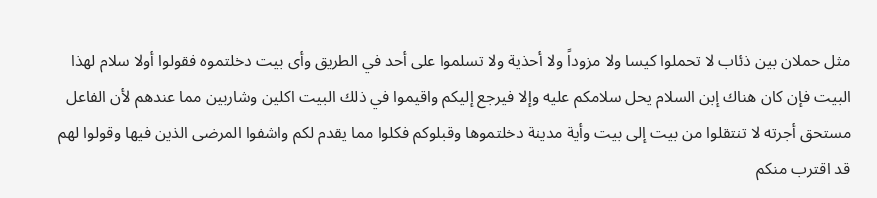مثل حملان بين ذئاب لا تحملوا كيسا ولا مزوداً ولا أحذية ولا تسلموا على أحد في الطريق وأى بيت دخلتموه فقولوا أولا سلام لهذا البيت فإن كان هناك إبن السلام يحل سلامكم عليه وإلا فيرجع إليكم واقيموا في ذلك البيت اكلين وشاربين مما عندهم لأن الفاعل مستحق أجرته لا تنتقلوا من بيت إلى بيت وأية مدينة دخلتموها وقبلوكم فكلوا مما يقدم لكم واشفوا المرضى الذين فيها وقولوا لهم قد اقترب منكم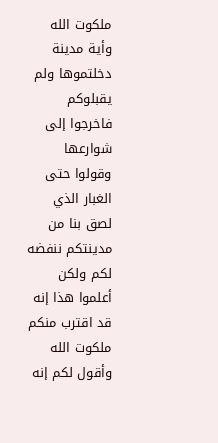ملكوت الله وأية مدينة دخلتموها ولم يقبلوكم فاخرجوا إلى شوارعها وقولوا حتى الغبار الذي لصق بنا من مدينتكم ننفضه لكم ولكن أعلموا هذا إنه قد اقترب منكم ملكوت الله وأقول لكم إنه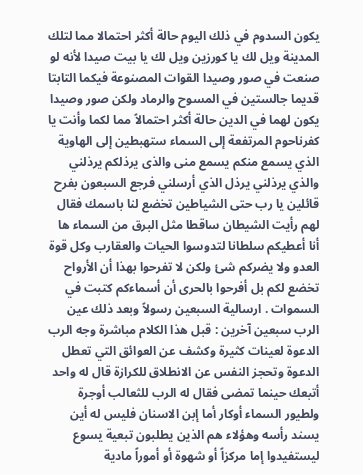يكون السدوم في ذلك اليوم حالة أكثر احتمالا مما لتلك المدينة ويل لك يا كورزين ويل لك يا بيت صيدا لأنه لو صنعت في صور وصيدا القوات المصنوعة فيكما التابتا قديما جالستين في المسوح والرماد ولكن صور وصيدا يكون لهما في الدين حالة أكثر احتمالاً مما لكما وأنت يا كفرناحوم المرتفعة إلى السماء ستهبطين إلى الهاوية الذي يسمع منكم يسمع منى والذى يرذلكم يرذلني والذي يرذلني يرذل الذي أرسلني فرجع السبعون بفرح قائلين يا رب حتى الشياطين تخضع لنا باسمك فقال لهم رأيت الشيطان ساقطا مثل البرق من السماء ها أنا أعطيكم سلطانا لتدوسوا الحيات والعقارب وكل قوة العدو ولا يضركم شئ ولكن لا تفرحوا بهذا أن الأرواح تخضع لكم بل أفرحوا بالحرى أن أسماءكم كتبت في السموات . ارسالية السبعين رسولاً وبعد ذلك عين الرب سبعين آخرين : قبل هذا الكلام مباشرة وجه الرب الدعوة لعينات كثيرة وكشف عن العوائق التي تعطل الدعوة وتحجز النفس عن الانطلاق للكرازة قال له واحد أتبعك حينما تمضى فقال له الرب للثعالب أوجرة ولطيور السماء أوكار أما إبن الاسنان فليس له أين يسند رأسه وهؤلاء هم الذين يطلبون تبعية يسوع ليستفيدوا إما مركزاً أو شهوة أو أموراً مادية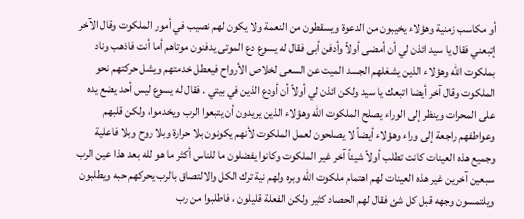أو مكاسب زمنية وهؤلاء يخيبون من الدعوة ويسقطون من النعمة ولا يكون لهم نصيب في أمور الملكوت وقال الآخر إتبعني فقال يا سيد ائذن لي أن أمضى أولاً وأدفن أبى فقال له يسوع دع الموتى يدفنون موتاهم أما أنت فاذهب وناد بملكوت الله وهؤلاء الذين يشغلهم الجسد الميت عن السعى لخلاص الأرواح فيعطل خدمتهم ويشل حركتهم نحو الملكوت وقال آخر أيضا اتبعك يا سيد ولكن ائذن لي أولاً أن أودع الذين في بيتي . فقال له يسوع ليس أحد يضع يده على المحرات وينظر إلى الوراء يصلح الملكوت الله وهؤلاء الذين يريدون أن يتبعوا الرب ويخدموا، ولكن قلبهم وعواطفهم راجعة إلى وراء وهؤلاء أيضاً لا يصلحون لعمل الملكوت لأنهم يكونون بلا حرارة وبلا روح وبلا فاعلية وجميع هذه العينات كانت تطلب أولاً شيئاً آخر غير الملكوت وكانوا يفضلون ما للناس أكثر ما هو لله بعد هذا عين الرب سبعين آخرين غير هذه العينات لهم اهتمام ملكوت الله وبره ولهم نية ترك الكل والالتصاق بالرب يحركهم حبه ويطلبون ويلتمسون وجهه قبل كل شئ فقال لهم الحصاد كثير ولكن الفعلة قليلون ، فاطلبوا من رب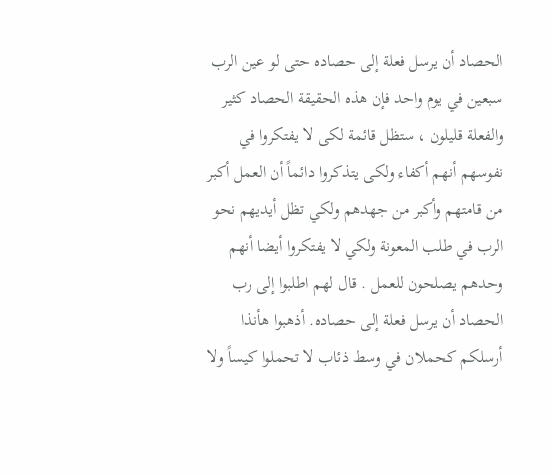الحصاد أن يرسل فعلة إلى حصاده حتى لو عين الرب سبعين في يوم واحد فإن هذه الحقيقة الحصاد كثير والفعلة قليلون ، ستظل قائمة لكى لا يفتكروا في نفوسهم أنهم أكفاء ولكى يتذكروا دائماً أن العمل أكبر من قامتهم وأكبر من جهدهم ولكي تظل أيديهم نحو الرب في طلب المعونة ولكي لا يفتكروا أيضا أنهم وحدهم يصلحون للعمل . قال لهم اطلبوا إلى رب الحصاد أن يرسل فعلة إلى حصاده. أذهبوا هأنذا أرسلكم كحملان في وسط ذئاب لا تحملوا كيساً ولا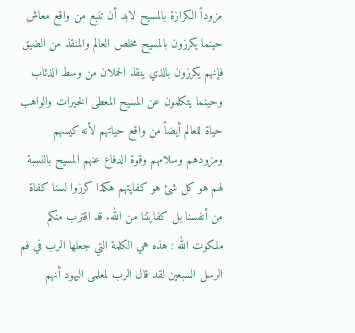مزوداً الكرازة بالمسيح لابد أن تنبع من واقع معاش حينما يكرزون بالمسيح مخلص العالم والمنقذ من الضيق فإنهم يكرزون بالذي ينقذ الحملان من وسط الذئاب وحينما يتكلمون عن المسيح المعطى الخيرات والواهب حياة للعالم أيضاً من واقع حياتهم لأنه كيسهم ومزودهم وسلامهم وقوة الدفاع عنهم المسيح بالنسبة لهم هو كل شئ هو كفايتهم هكذا كرزوا لسنا كفاة من أنفسنا بل كفايتنا من الله. قد اقترب منكم ملكوت الله : هذه هي الكلمة التي جعلها الرب في فم الرسل السبعين لقد قال الرب لمعلمى اليهود أنهم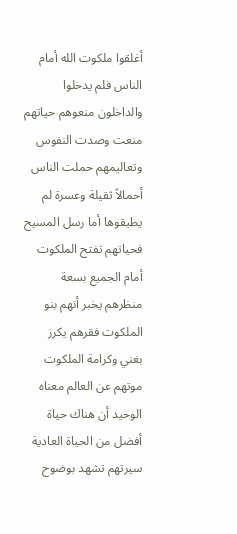أغلقوا ملكوت الله أمام الناس فلم يدخلوا والداخلون منعوهم حياتهم منعت وصدت النفوس وتعاليمهم حملت الناس أحمالاً ثقيلة وعسرة لم يطيقوها أما رسل المسيح فحياتهم تفتح الملكوت أمام الجميع بسعة منظرهم يخبر أنهم بنو الملكوت فقرهم يكرز بغني وكرامة الملكوت موتهم عن العالم معناه الوحيد أن هناك حياة أفضل من الحياة العادية سيرتهم تشهد بوضوح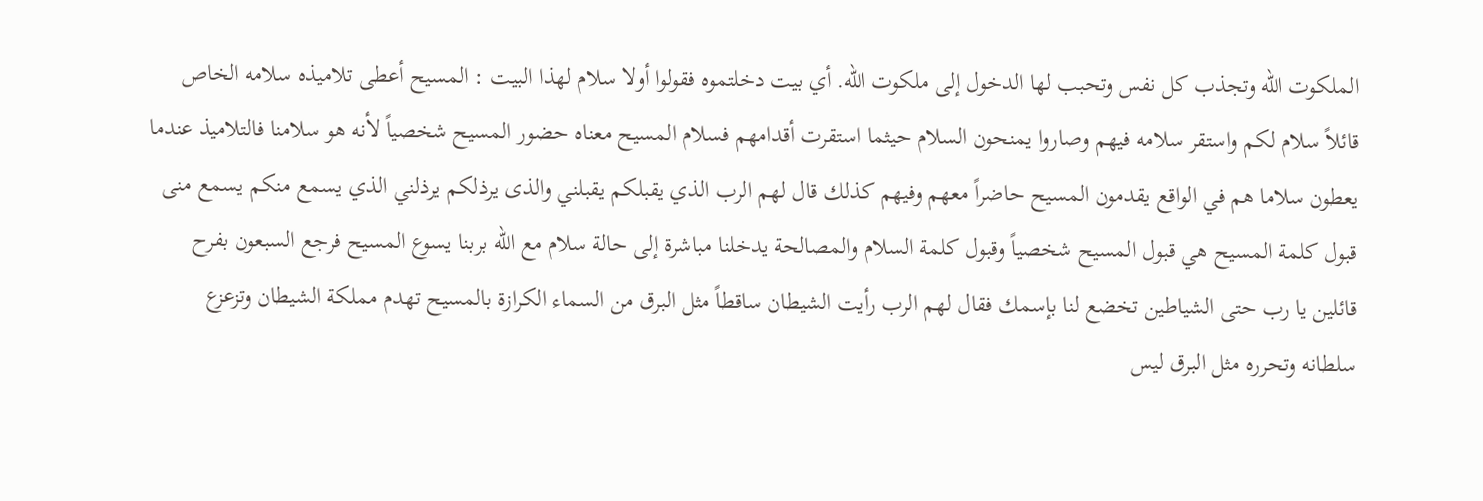الملكوت الله وتجذب كل نفس وتحبب لها الدخول إلى ملكوت الله. أي بيت دخلتموه فقولوا أولا سلام لهذا البيت : المسيح أعطى تلاميذه سلامه الخاص قائلاً سلام لكم واستقر سلامه فيهم وصاروا يمنحون السلام حيثما استقرت أقدامهم فسلام المسيح معناه حضور المسيح شخصياً لأنه هو سلامنا فالتلاميذ عندما يعطون سلاما هم في الواقع يقدمون المسيح حاضراً معهم وفيهم كذلك قال لهم الرب الذي يقبلكم يقبلني والذى يرذلكم يرذلني الذي يسمع منكم يسمع منى قبول كلمة المسيح هي قبول المسيح شخصياً وقبول كلمة السلام والمصالحة يدخلنا مباشرة إلى حالة سلام مع الله بربنا يسوع المسيح فرجع السبعون بفرح قائلين يا رب حتى الشياطين تخضع لنا بإسمك فقال لهم الرب رأيت الشيطان ساقطاً مثل البرق من السماء الكرازة بالمسيح تهدم مملكة الشيطان وتزعزع سلطانه وتحرره مثل البرق ليس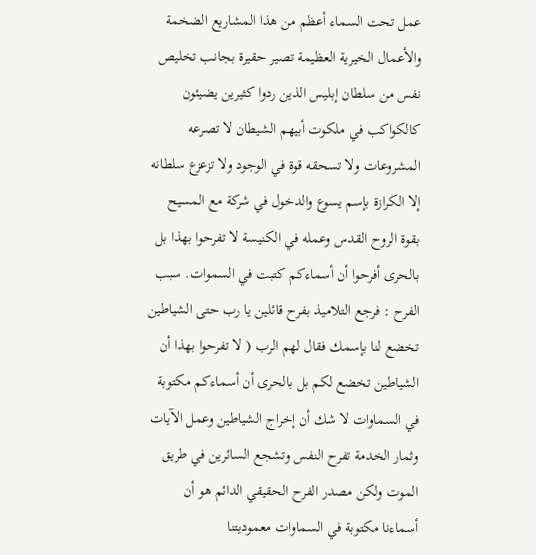عمل تحت السماء أعظم من هذا المشاريع الضخمة والأعمال الخيرية العظيمة تصير حقيرة بجانب تخليص نفس من سلطان إبليس الذين ردوا كثيرين يضيئون كالكواكب في ملكوت أبيهم الشيطان لا تصرعه المشروعات ولا تسحقه قوة في الوجود ولا تزعزع سلطانه إلا الكرازة بإسم يسوع والدخول في شركة مع المسيح بقوة الروح القدس وعمله في الكنيسة لا تفرحوا بهذا بل بالحرى أفرحوا أن أسماءكم كتبت في السموات. سبب الفرح : فرجع التلاميذ بفرح قائلين يا رب حتى الشياطين تخضع لنا بإسمك فقال لهم الرب ( لا تفرحوا بهذا أن الشياطين تخضع لكم بل بالحرى أن أسماءكم مكتوبة في السماوات لا شك أن إخراج الشياطين وعمل الآيات وثمار الخدمة تفرح النفس وتشجع السائرين في طريق الموت ولكن مصدر الفرح الحقيقي الدائم هو أن أسماءنا مكتوبة في السماوات معموديتنا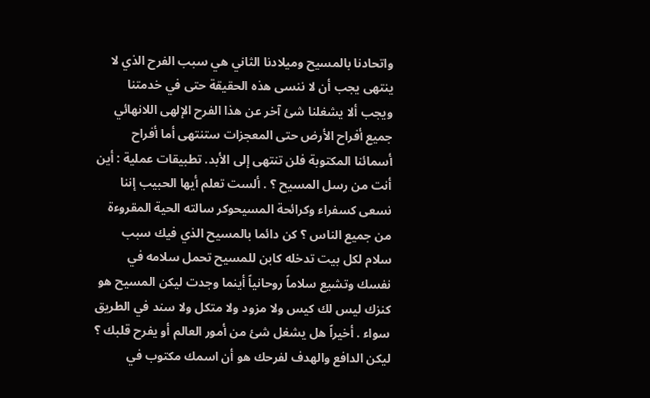واتحادنا بالمسيح وميلادنا الثاني هي سبب الفرح الذي لا ينتهى يجب أن لا ننسى هذه الحقيقة حتى في خدمتنا ويجب ألا يشغلنا شئ آخر عن هذا الفرح الإلهى اللانهائي جميع أفراح الأرض حتى المعجزات ستنتهى أما أفراح أسمائنا المكتوبة فلن تنتهى إلى الأبد. تطبيقات عملية : أين أنت من رسل المسيح ؟ . ألست تعلم أيها الحبيب إننا نسعى كسفراء وكرائحة المسيحوكر سالته الحية المقروءة من جميع الناس ؟ كن دائما بالمسيح الذي فيك سبب سلام لكل بيت تدخله كابن للمسيح تحمل سلامه في نفسك وتشيع سلاماً روحانياً أينما وجدت ليكن المسيح هو كنزك ليس لك كيس ولا مزود ولا متكل ولا سند في الطريق سواء . أخيراً هل يشغل شئ من أمور العالم أو يفرح قلبك ؟ ليكن الدافع والهدف لفرحك هو أن اسمك مكتوب في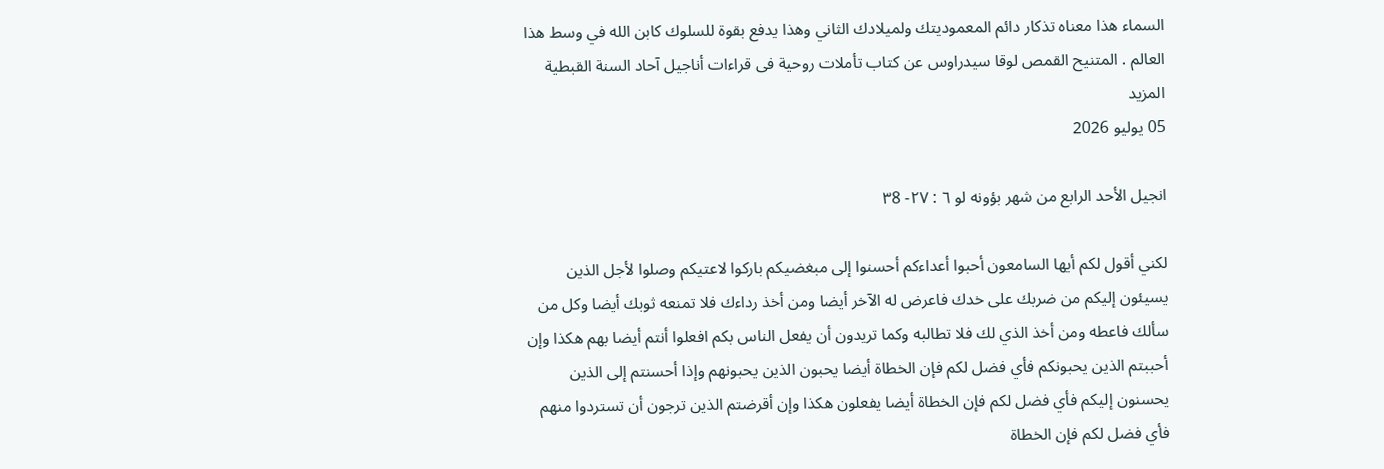السماء هذا معناه تذكار دائم المعموديتك ولميلادك الثاني وهذا يدفع بقوة للسلوك كابن الله في وسط هذا العالم . المتنيح القمص لوقا سيدراوس عن كتاب تأملات روحية فى قراءات أناجيل آحاد السنة القبطية
المزيد
05 يوليو 2026

انجيل الأحد الرابع من شهر بؤونه لو ٦ : ٢٧- ۳8

لكني أقول لكم أيها السامعون أحبوا أعداءكم أحسنوا إلى مبغضيكم باركوا لاعتيكم وصلوا لأجل الذين يسيئون إليكم من ضربك على خدك فاعرض له الآخر أيضا ومن أخذ رداءك فلا تمنعه ثوبك أيضا وكل من سألك فاعطه ومن أخذ الذي لك فلا تطالبه وكما تريدون أن يفعل الناس بكم افعلوا أنتم أيضا بهم هكذا وإن أحببتم الذين يحبونكم فأي فضل لكم فإن الخطاة أيضا يحبون الذين يحبونهم وإذا أحسنتم إلى الذين يحسنون إليكم فأي فضل لكم فإن الخطاة أيضا يفعلون هكذا وإن أقرضتم الذين ترجون أن تستردوا منهم فأي فضل لكم فإن الخطاة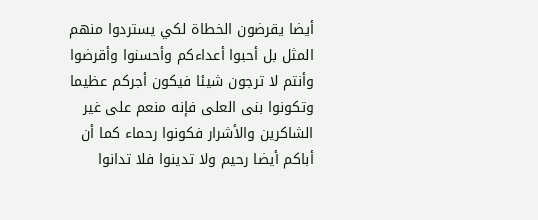أيضا يقرضون الخطاة لكي يستردوا منهم المثل بل أحبوا أعداءكم وأحسنوا وأقرضوا وأنتم لا ترجون شيئا فيكون أجركم عظيما وتكونوا بنى العلى فإنه منعم على غير الشاكرين والأشرار فكونوا رحماء كما أن أباكم أيضا رحيم ولا تدينوا فلا تدانوا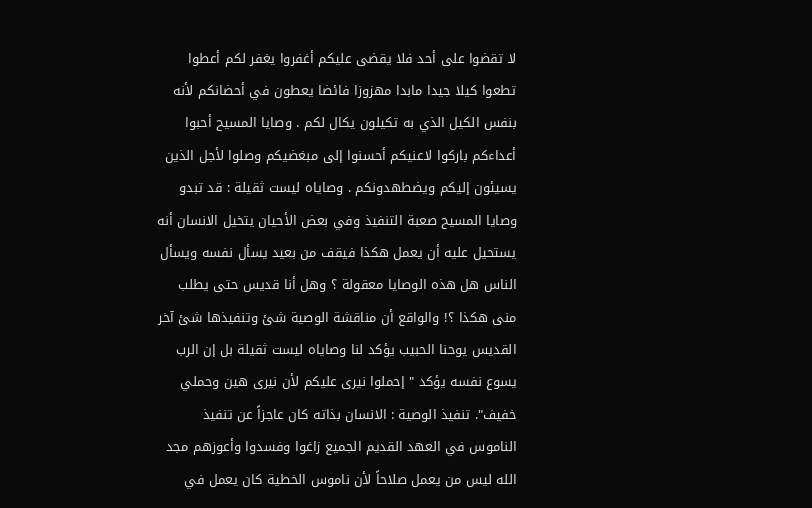لا تقضوا على أحد فلا يقضى عليكم أغفروا يغفر لكم أعطوا تطعوا كيلا جيدا مابدا مهزوزا فائضا يعطون في أحضانكم لأنه بنفس الكيل الذي به تكيلون يكال لكم . وصايا المسيح أحبوا أعداءكم باركوا لاعنيكم أحسنوا إلى مبغضيكم وصلوا لأجل الذين يسيئون إليكم ويضطهدونكم . وصاياه ليست ثقيلة : قد تبدو وصايا المسيح صعبة التنفيذ وفي بعض الأحيان يتخيل الانسان أنه يستحيل عليه أن يعمل هكذا فيقف من بعيد يسأل نفسه ويسأل الناس هل هذه الوصايا معقولة ؟ وهل أنا قديس حتى يطلب منى هكذا ؟! والواقع أن مناقشة الوصية شئ وتنفيذها شئ آخر القديس يوحنا الحبيب يؤكد لنا وصاياه ليست ثقيلة بل إن الرب يسوع نفسه يؤكد " إحملوا نيرى عليكم لأن نيرى هين وحملي خفيف". تنفيذ الوصية : الانسان بذاته كان عاجزاً عن تنفيذ الناموس في العهد القديم الجميع زاغوا وفسدوا وأعوزهم مجد الله ليس من يعمل صلاحاً لأن ناموس الخطية كان يعمل في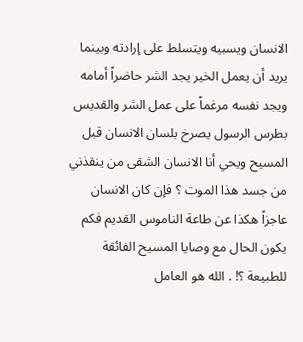الانسان ويسبيه ويتسلط على إرادته وبينما يريد أن يعمل الخير يجد الشر حاضراً أمامه ويجد نفسه مرغماً على عمل الشر والقديس بطرس الرسول يصرخ بلسان الانسان قبل المسيح ويحي أنا الانسان الشقى من ينقذني من جسد هذا الموت ؟ فإن كان الانسان عاجزاً هكذا عن طاعة الناموس القديم فكم يكون الحال مع وصايا المسيح الفائقة للطبيعة ؟! . الله هو العامل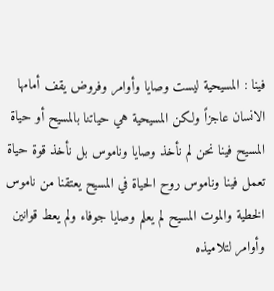فينا : المسيحية ليست وصايا وأوامر وفروض يقف أمامها الانسان عاجزاً ولكن المسيحية هي حياتنا بالمسيح أو حياة المسيح فينا نحن لم نأخذ وصايا وناموس بل نأخذ قوة حياة تعمل فينا وناموس روح الحياة في المسيح يعتقنا من ناموس الخطية والموت المسيح لم يعلم وصايا جوفاء ولم يعط قوانين وأوامر لتلاميذه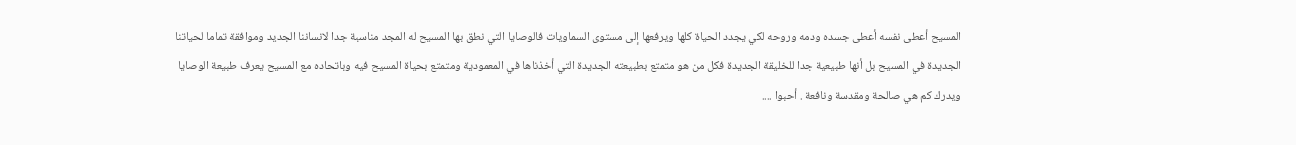المسيح أعطى نفسه أعطى جسده ودمه وروحه لكي يجدد الحياة كلها ويرفعها إلى مستوى السماويات فالوصايا التي نطق بها المسيح له المجد مناسبة جدا لانساننا الجديد وموافقة تماما لحياتنا الجديدة في المسيح بل أنها طبيعية جدا للخليقة الجديدة فكل من هو متمتع بطبيعته الجديدة التي أخذناها في المعمودية ومتمتع بحياة المسيح فيه وباتحاده مع المسيح يعرف طبيعة الوصايا ويدرك كم هي صالحة ومقدسة ونافعة . أحبوا ....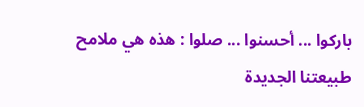باركوا ... أحسنوا ... صلوا : هذه هي ملامح طبيعتنا الجديدة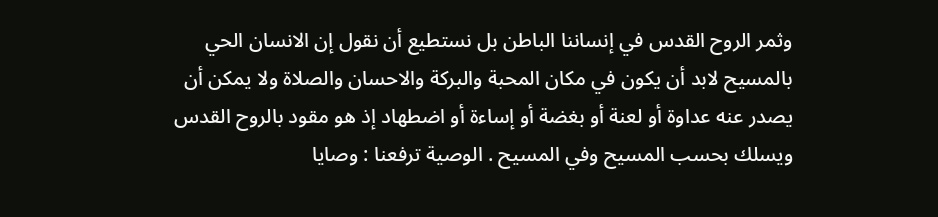وثمر الروح القدس في إنساننا الباطن بل نستطيع أن نقول إن الانسان الحي بالمسيح لابد أن يكون في مكان المحبة والبركة والاحسان والصلاة ولا يمكن أن يصدر عنه عداوة أو لعنة أو بغضة أو إساءة أو اضطهاد إذ هو مقود بالروح القدس ويسلك بحسب المسيح وفي المسيح . الوصية ترفعنا : وصايا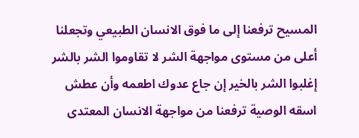المسيح ترفعنا إلى ما فوق الانسان الطبيعي وتجعلنا أعلى من مستوى مواجهة الشر لا تقاوموا الشر بالشر إغلبوا الشر بالخير إن جاع عدوك اطعمه وأن عطش اسقه الوصية ترفعنا من مواجهة الانسان المعتدى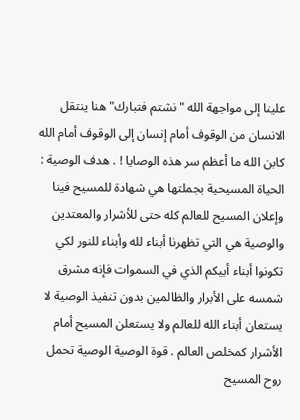علينا إلى مواجهة الله " نشتم فتبارك" هنا ينتقل الانسان من الوقوف أمام إنسان إلى الوقوف أمام الله كابن الله ما أعظم سر هذه الوصايا ! . هدف الوصية : الحياة المسيحية بجملتها هي شهادة للمسيح فينا وإعلان المسيح للعالم كله حتى للأشرار والمعتدين والوصية هي التي تظهرنا أبناء لله وأبناء للنور لكي تكونوا أبناء أبيكم الذي في السموات فإنه مشرق شمسه على الأبرار والظالمين بدون تنفيذ الوصية لا يستعان أبناء الله للعالم ولا يستعلن المسيح أمام الأشرار كمخلص العالم . قوة الوصية الوصية تحمل روح المسيح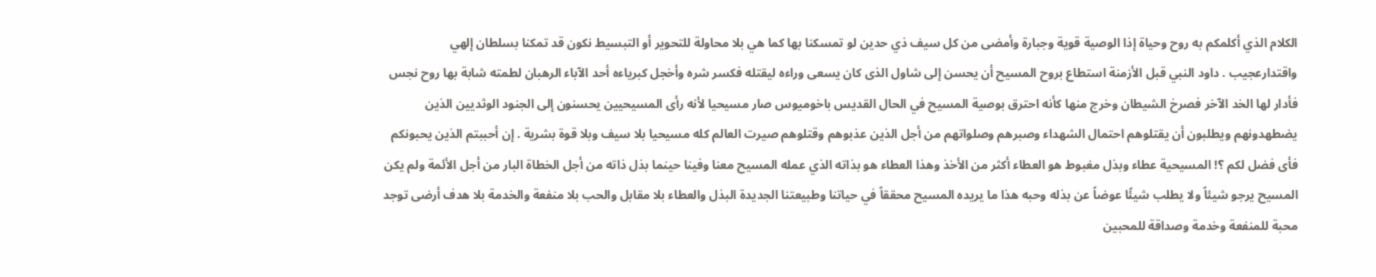الكلام الذي أكلمكم به روح وحياة إذا الوصية قوية وجبارة وأمضى من كل سيف ذي حدين لو تمسكنا بها كما هي بلا محاولة للتحوير أو التبسيط نكون قد تمكنا بسلطان إلهي واقتدارعجيب . داود النبي قبل الأزمنة استطاع بروح المسيح أن يحسن إلى شاول الذى كان يسعى وراءه ليقتله فكسر شره وأخجل كبرياءه أحد الآباء الرهبان لطمته شابة بها روح نجس فأدار لها الخد الآخر فصرخ الشيطان وخرج منها كأنه احترق بوصية المسيح في الحال القديس باخوميوس صار مسيحيا لأنه رأى المسيحيين يحسنون إلى الجنود الوثديين الذين يضطهدونهم ويطلبون أن يقتلوهم احتمال الشهداء وصبرهم وصلواتهم من أجل الذين عذبوهم وقتلوهم صيرت العالم كله مسيحيا بلا سيف وبلا قوة بشرية . إن أحببتم الذين يحبونكم فأى فضل لكم ؟! المسيحية عطاء وبذل مغبوط هو العطاء أكثر من الأخذ وهذا العطاء هو بذاته الذي عمله المسيح معنا وفينا حينما بذل ذاته من أجل الخطاة البار من أجل الأئمة ولم يكن المسيح يرجو شيئاً ولا يطلب شيئًا عوضاً عن بذله وحبه هذا ما يريده المسيح محققاً في حياتنا وطبيعتنا الجديدة البذل والعطاء بلا مقابل والحب بلا منفعة والخدمة بلا هدف أرضى توجد محبة للمنفعة وخدمة وصداقة للمحبين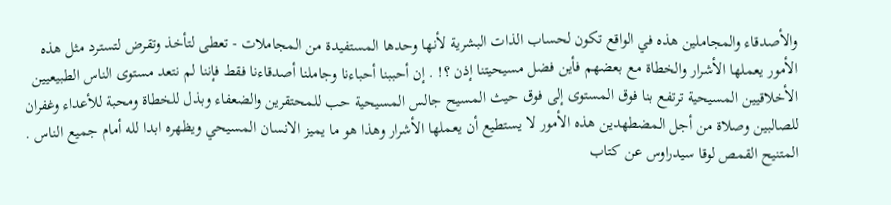والأصدقاء والمجاملين هذه في الواقع تكون لحساب الذات البشرية لأنها وحدها المستفيدة من المجاملات - تعطى لتأخذ وتقرض لتسترد مثل هذه الأمور يعملها الأشرار والخطاة مع بعضهم فأين فضل مسيحيتنا إذن ؟! . إن أحببنا أحباءنا وجاملنا أصدقاءنا فقط فإننا لم نتعد مستوى الناس الطبيعيين الأخلاقيين المسيحية ترتفع بنا فوق المستوى إلى فوق حيث المسيح جالس المسيحية حب للمحتقرين والضعفاء وبذل للخطاة ومحبة للأعداء وغفران للصالبين وصلاة من أجل المضطهدين هذه الأمور لا يستطيع أن يعملها الأشرار وهذا هو ما يميز الانسان المسيحي ويظهره ابدا لله أمام جميع الناس . المتنيح القمص لوقا سيدراوس عن كتاب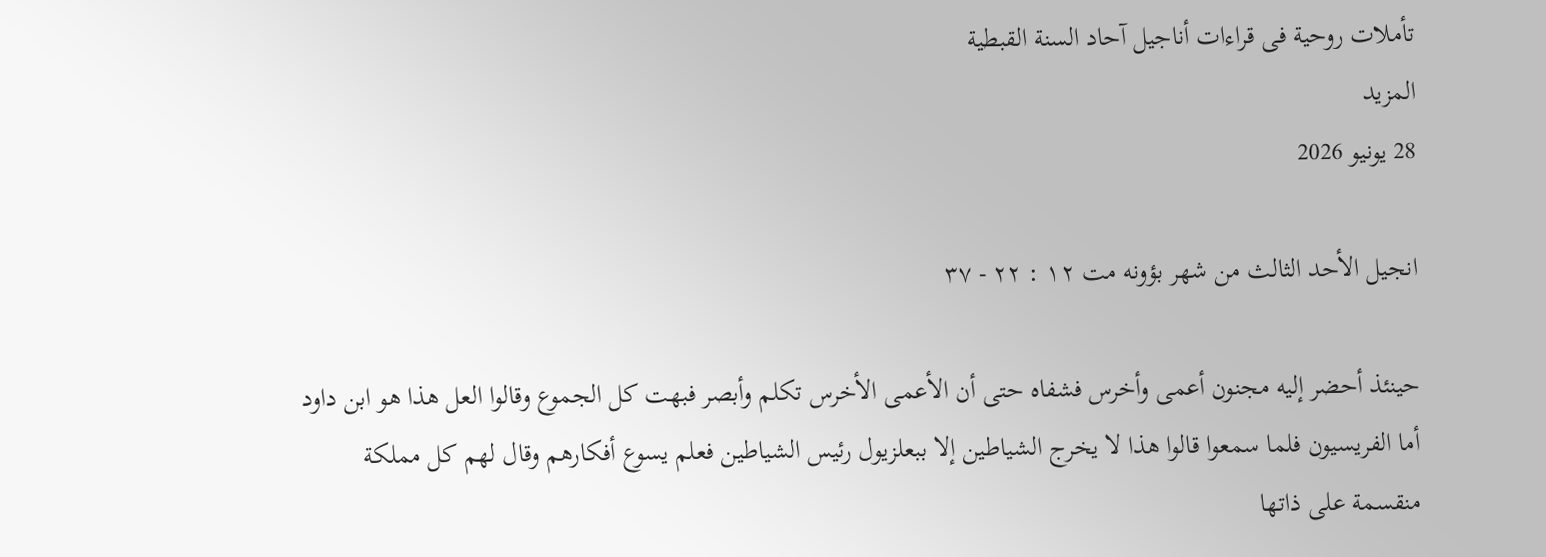تأملات روحية فى قراءات أناجيل آحاد السنة القبطية
المزيد
28 يونيو 2026

انجيل الأحد الثالث من شهر بؤونه مت ۱۲ : ۲۲ - ۳۷

حينئذ أحضر إليه مجنون أعمى وأخرس فشفاه حتى أن الأعمى الأخرس تكلم وأبصر فبهت كل الجموع وقالوا العل هذا هو ابن داود أما الفريسيون فلما سمعوا قالوا هذا لا يخرج الشياطين إلا ببعلزيول رئيس الشياطين فعلم يسوع أفكارهم وقال لهم كل مملكة منقسمة على ذاتها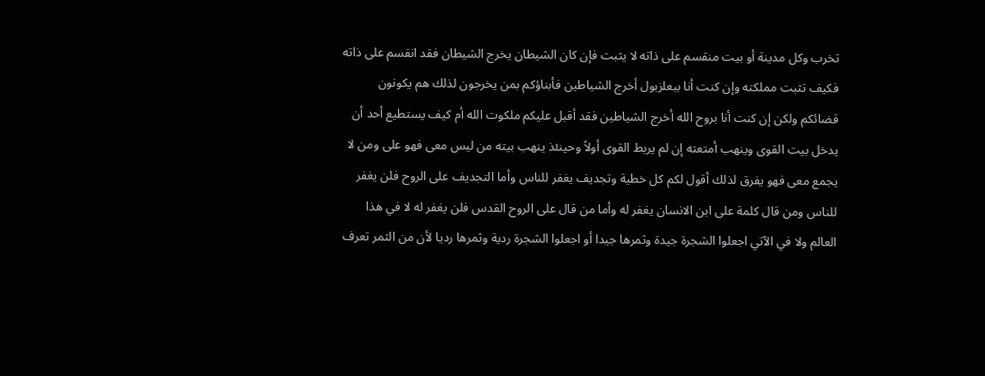تخرب وكل مدينة أو بيت منقسم على ذاته لا يثبت فإن كان الشيطان يخرج الشيطان فقد انقسم على ذاته فكيف تثبت مملكته وإن كنت أنا ببعلزبول أخرج الشياطين فأبناؤكم بمن يخرجون لذلك هم يكونون قضائكم ولكن إن كنت أنا بروح الله أخرج الشياطين فقد أقبل عليكم ملكوت الله أم كيف يستطيع أحد أن يدخل بيت القوى وينهب أمتعته إن لم يربط القوى أولاً وحينئذ ينهب بيته من ليس معى فهو على ومن لا يجمع معى فهو يفرق لذلك أقول لكم كل خطية وتجديف يغفر للناس وأما التجديف على الروح فلن يغفر للناس ومن قال كلمة على ابن الانسان يغفر له وأما من قال على الروح القدس فلن يغفر له لا في هذا العالم ولا في الآتي اجعلوا الشجرة جيدة وثمرها جيدا أو اجعلوا الشجرة ردية وثمرها رديا لأن من الثمر تعرف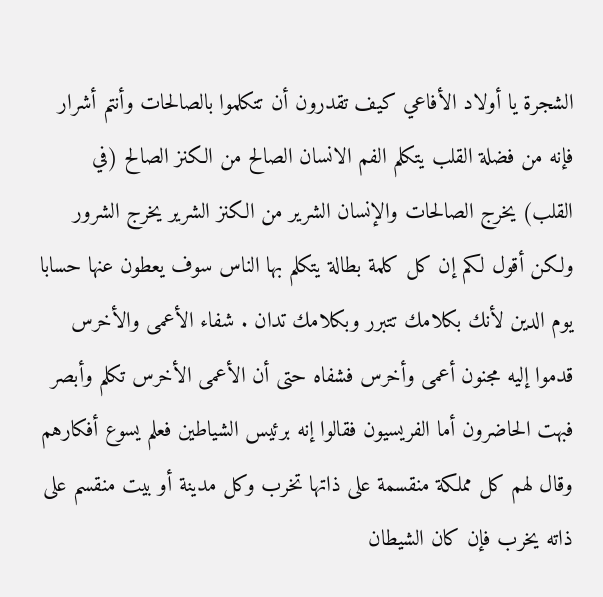الشجرة يا أولاد الأفاعي كيف تقدرون أن تتكلموا بالصالحات وأنتم أشرار فإنه من فضلة القلب يتكلم الفم الانسان الصالح من الكنز الصالح (في القلب) يخرج الصالحات والإنسان الشرير من الكنز الشرير يخرج الشرور ولكن أقول لكم إن كل كلمة بطالة يتكلم بها الناس سوف يعطون عنها حسابا يوم الدين لأنك بكلامك تتبرر وبكلامك تدان . شفاء الأعمى والأخرس قدموا إليه مجنون أعمى وأخرس فشفاه حتى أن الأعمى الأخرس تكلم وأبصر فبهت الحاضرون أما الفريسيون فقالوا إنه برئيس الشياطين فعلم يسوع أفكارهم وقال لهم كل مملكة منقسمة على ذاتها تخرب وكل مدينة أو بيت منقسم على ذاته يخرب فإن كان الشيطان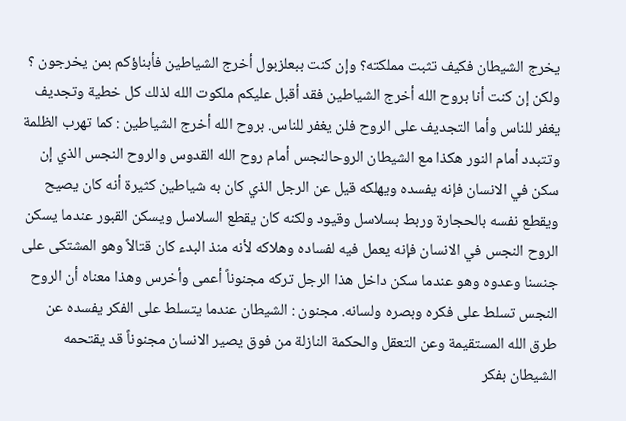يخرج الشيطان فكيف تثبت مملكته؟ وإن كنت ببعلزبول أخرج الشياطين فأبناؤكم بمن يخرجون ؟ ولكن إن كنت أنا بروح الله أخرج الشياطين فقد أقبل عليكم ملكوت الله لذلك كل خطية وتجديف يغفر للناس وأما التجديف على الروح فلن يغفر للناس. بروح الله أخرج الشياطين : كما تهرب الظلمة وتتبدد أمام النور هكذا مع الشيطان الروحالنجس أمام روح الله القدوس والروح النجس الذي إن سكن في الانسان فإنه يفسده ويهلكه قيل عن الرجل الذي كان به شياطين كثيرة أنه كان يصيح ويقطع نفسه بالحجارة وربط بسلاسل وقيود ولكنه كان يقطع السلاسل ويسكن القبور عندما يسكن الروح النجس في الانسان فإنه يعمل فيه لفساده وهلاكه لأنه منذ البدء كان قتالاً وهو المشتكى على جنسنا وعدوه وهو عندما سكن داخل هذا الرجل تركه مجنوناً أعمى وأخرس وهذا معناه أن الروح النجس تسلط على فكره وبصره ولسانه. مجنون : الشيطان عندما يتسلط على الفكر يفسده عن طرق الله المستقيمة وعن التعقل والحكمة النازلة من فوق يصير الانسان مجنوناً قد يقتحمه الشيطان بفكر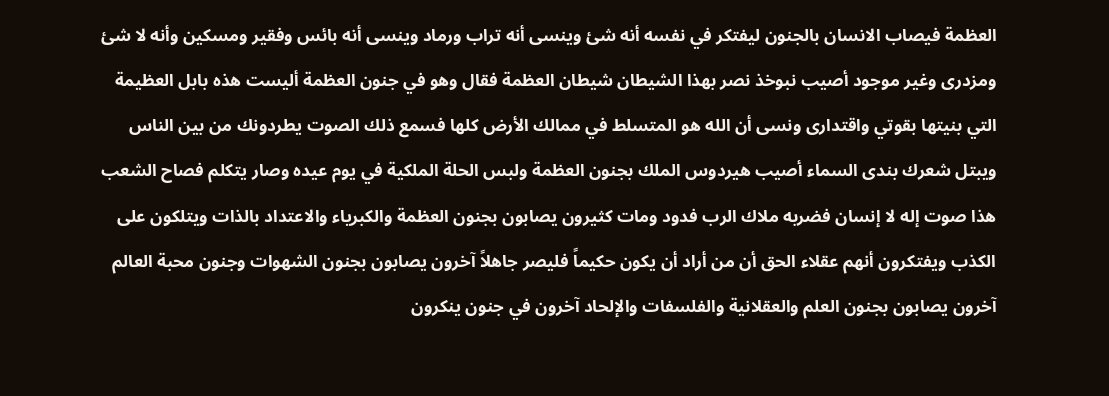العظمة فيصاب الانسان بالجنون ليفتكر في نفسه أنه شئ وينسى أنه تراب ورماد وينسى أنه بائس وفقير ومسكين وأنه لا شئ ومزدرى وغير موجود أصيب نبوخذ نصر بهذا الشيطان شيطان العظمة فقال وهو في جنون العظمة أليست هذه بابل العظيمة التي بنيتها بقوتي واقتدارى ونسى أن الله هو المتسلط في ممالك الأرض كلها فسمع ذلك الصوت يطردونك من بين الناس ويبتل شعرك بندى السماء أصيب هيردوس الملك بجنون العظمة ولبس الحلة الملكية في يوم عيده وصار يتكلم فصاح الشعب هذا صوت إله لا إنسان فضربه ملاك الرب فدود ومات كثيرون يصابون بجنون العظمة والكبرياء والاعتداد بالذات ويتلكون على الكذب ويفتكرون أنهم عقلاء الحق أن من أراد أن يكون حكيماً فليصر جاهلاً آخرون يصابون بجنون الشهوات وجنون محبة العالم آخرون يصابون بجنون العلم والعقلانية والفلسفات والإلحاد آخرون في جنون ينكرون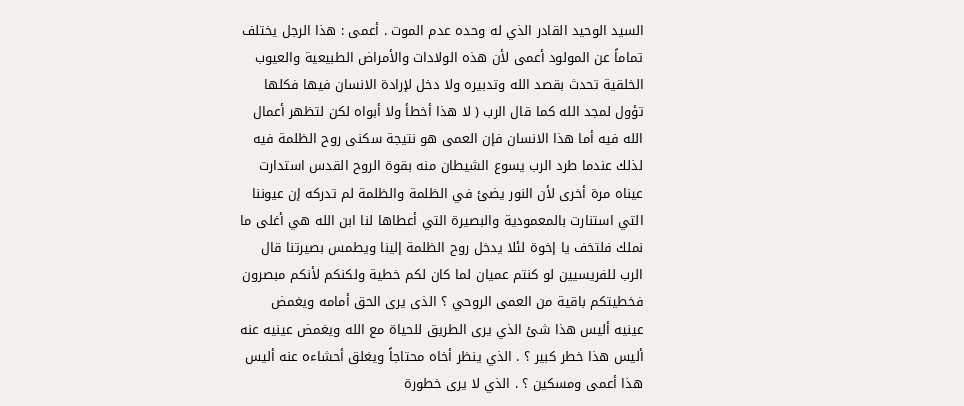السيد الوحيد القادر الذي له وحده عدم الموت . أعمى : هذا الرجل يختلف تماماً عن المولود أعمى لأن هذه الولادات والأمراض الطبيعية والعيوب الخلقية تحدث بقصد الله وتدبيره ولا دخل لإرادة الانسان فيها فكلها تؤول لمجد الله كما قال الرب ( لا هذا أخطأ ولا أبواه لكن لتظهر أعمال الله فيه أما هذا الانسان فإن العمى هو نتيجة سكنى روح الظلمة فيه لذلك عندما طرد الرب يسوع الشيطان منه بقوة الروح القدس استدارت عيناه مرة أخرى لأن النور يضئ في الظلمة والظلمة لم تدركه إن عيوننا التي استنارت بالمعمودية والبصيرة التي أعطاها لنا ابن الله هي أغلى ما نملك فلتخف يا إخوة لئلا يدخل روح الظلمة إلينا ويطمس بصيرتنا قال الرب للفريسيين لو كنتم عميان لما كان لكم خطية ولكنكم لأنكم مبصرون فخطيتكم باقية من العمى الروحي ؟ الذى يرى الحق أمامه ويغمض عينيه أليس هذا شئ الذي يرى الطريق للحياة مع الله ويغمض عينيه عنه أليس هذا خطر كبير ؟ . الذي ينظر أخاه محتاجاً ويغلق أحشاءه عنه أليس هذا أعمى ومسكين ؟ . الذي لا يرى خطورة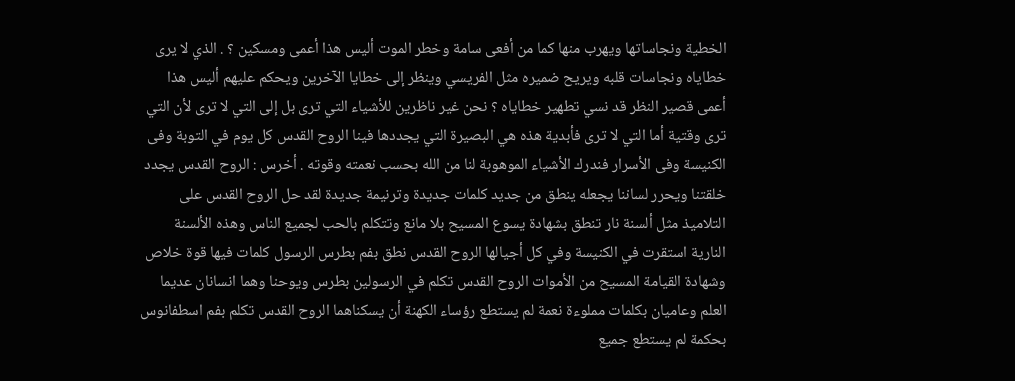الخطية ونجاساتها ويهرب منها كما من أفعى سامة وخطر الموت أليس هذا أعمى ومسكين ؟ . الذي لا يرى خطاياه ونجاسات قلبه ويريح ضميره مثل الفريسي وينظر إلى خطايا الآخرين ويحكم عليهم أليس هذا أعمى قصير النظر قد نسي تطهير خطاياه ؟ نحن غير ناظرين للأشياء التي ترى بل إلى التي لا ترى لأن التي ترى وقتية أما التي لا ترى فأبدية هذه هي البصيرة التي يجددها فينا الروح القدس كل يوم في التوبة وفى الكنيسة وفى الأسرار فندرك الأشياء الموهوبة لنا من الله بحسب نعمته وقوته . أخرس : الروح القدس يجدد خلقتنا ويحرر لساننا يجعله ينطق من جديد كلمات جديدة وترنيمة جديدة لقد حل الروح القدس على التلاميذ مثل ألسنة نار تنطق بشهادة يسوع المسيح بلا مانع وتتكلم بالحب لجميع الناس وهذه الألسنة النارية استقرت في الكنيسة وفي كل أجيالها الروح القدس نطق بفم بطرس الرسول كلمات فيها قوة خلاص وشهادة القيامة المسيح من الأموات الروح القدس تكلم في الرسولين بطرس ويوحنا وهما انسانان عديما العلم وعاميان بكلمات مملوءة نعمة لم يستطع رؤساء الكهنة أن يسكناهما الروح القدس تكلم بفم اسطفانوس بحكمة لم يستطع جميع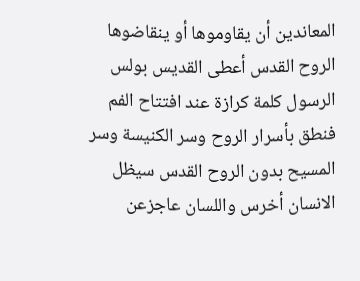المعاندين أن يقاوموها أو ينقاضوها الروح القدس أعطى القديس بولس الرسول كلمة كرازة عند افتتاح الفم فنطق بأسرار الروح وسر الكنيسة وسر المسيح بدون الروح القدس سيظل الانسان أخرس واللسان عاجزعن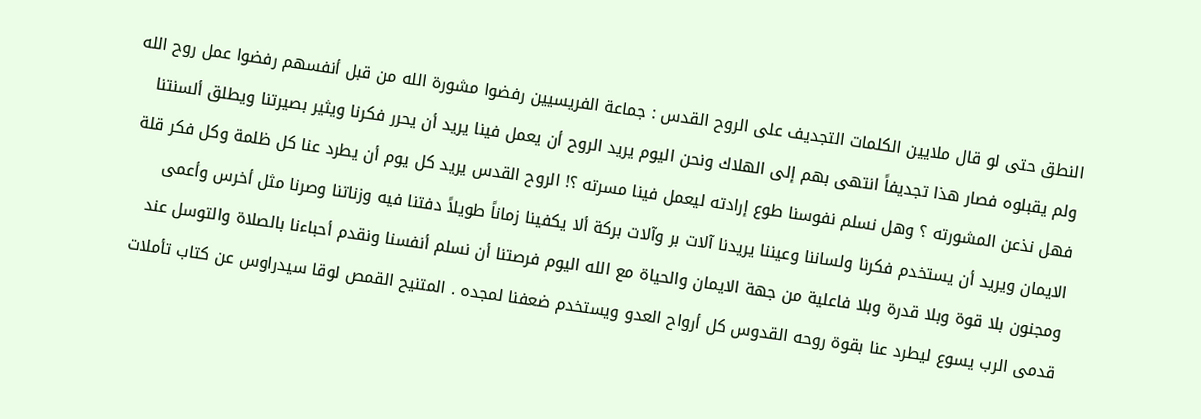النطق حتى لو قال ملايين الكلمات التجديف على الروح القدس : جماعة الفريسيين رفضوا مشورة الله من قبل أنفسهم رفضوا عمل روح الله ولم يقبلوه فصار هذا تجديفاً انتهى بهم إلى الهلاك ونحن اليوم يريد الروح أن يعمل فينا يريد أن يحرر فكرنا ويثير بصيرتنا ويطلق ألسنتنا فهل نذعن المشورته ؟ وهل نسلم نفوسنا طوع إرادته ليعمل فينا مسرته ؟! الروح القدس يريد كل يوم أن يطرد عنا كل ظلمة وكل فكر قلة الايمان ويريد أن يستخدم فكرنا ولساننا وعيننا يريدنا آلات بر وآلات بركة ألا يكفينا زماناً طويلاً دفتنا فيه وزناتنا وصرنا مثل أخرس وأعمى ومجنون بلا قوة وبلا قدرة وبلا فاعلية من جهة الايمان والحياة مع الله اليوم فرصتنا أن نسلم أنفسنا ونقدم أحباءنا بالصلاة والتوسل عند قدمى الرب يسوع ليطرد عنا بقوة روحه القدوس كل أرواح العدو ويستخدم ضعفنا لمجده . المتنيح القمص لوقا سيدراوس عن كتاب تأملات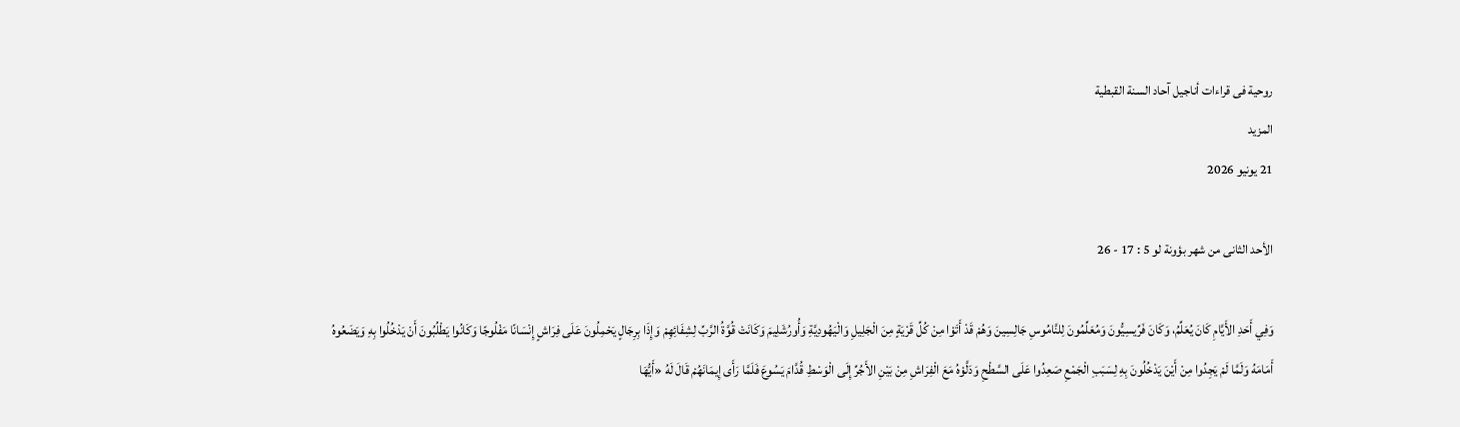روحية فى قراءات أناجيل آحاد السنة القبطية
المزيد
21 يونيو 2026

الأحد الثانى من شهر بؤونة لو 5 : 17 - 26

وَفِي أَحَدِ الأَيَّامِ كَانَ يُعَلِّمُ، وَكَانَ فَرِّيسِيُّونَ وَمُعَلِّمُونَ لِلنَّامُوسِ جَالِسِينَ وَهُمْ قَدْ أَتَوْا مِنْ كُلِّ قَرْيَةٍ مِنَ الْجَلِيلِ وَالْيَهُودِيَّةِ وَأُورُشَلِيمَ وَكَانَتْ قُوَّةُ الرَّبِّ لِشِفَائِهِمْ وَإِذَا بِرِجَالٍ يَحْمِلُونَ عَلَى فِرَاشٍ إِنْسَانًا مَفْلُوجًا وَكَانُوا يَطْلُبُونَ أَنْ يَدْخُلُوا بِهِ وَيَضَعُوهُ أَمَامَهُ وَلَمَّا لَمْ يَجِدُوا مِنْ أَيْنَ يَدْخُلُونَ بِهِ لِسَبَبِ الْجَمْعِ صَعِدُوا عَلَى السَّطْحِ وَدَلَّوْهُ مَعَ الْفِرَاشِ مِنْ بَيْنِ الأَجُرِّ إِلَى الْوَسْطِ قُدَّامَ يَسُوعَ فَلَمَّا رَأَى إِيمَانَهُمْ قَالَ لَهُ «أَيُّهَا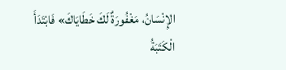الإِنْسَانُ، مَغْفُورَةٌ لَكَ خَطَايَاكَ» فَابْتَدَأَ الْكَتَبَةُ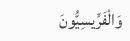وَالْفَرِّيسِيُّونَ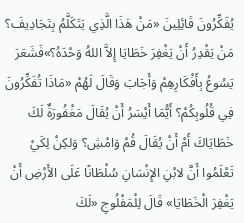يُفَكِّرُونَ قَائِلِينَ «مَنْ هَذَا الَّذِي يَتَكَلَّمُ بِتَجَادِيفَ؟ مَنْ يَقْدِرُ أَنْ يَغْفِرَ خَطَايَا إِلاَّ اللهُ وَحْدَهُ؟»فَشَعَرَ يَسُوعُ بِأَفْكَارِهِمْ وَأَجَابَ وَقَالَ لَهُمْ «مَاذَا تُفَكِّرُونَ فِي قُلُوبِكُمْ؟ أَيُّمَا أَيْسَرُ أَنْ يُقَالَ مَغْفُورَةٌ لَكَ خَطَايَاكَ أَمْ أَنْ يُقَالَ قُمْ وَامْشِ؟ وَلكِنْ لِكَيْ تَعْلَمُوا أَنَّ لابْنِ الإِنْسَانِ سُلْطَانًا عَلَى الأَرْضِ أَنْ يَغْفِرَ الْخَطَايَا» قَالَ لِلْمَفْلُوجِ «لَكَ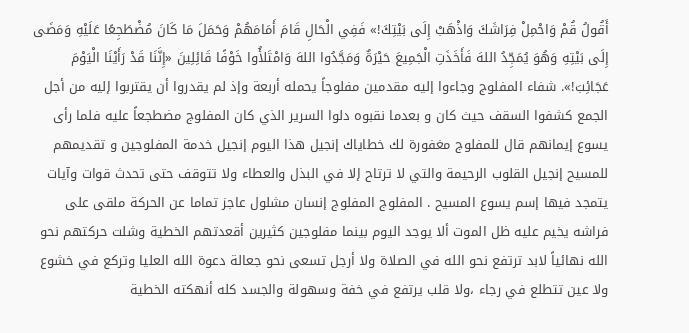أَقُولُ قُمْ وَاحْمِلْ فِرَاشَكَ وَاذْهَبْ إِلَى بَيْتِكَ!» فَفِي الْحَالِ قَامَ أَمَامَهُمْ وَحَمَلَ مَا كَانَ مُضْطَجِعًا عَلَيْهِ وَمَضَى إِلَى بَيْتِهِ وَهُوَ يُمَجِّدُ اللهَ فَأَخَذَتِ الْجَمِيعَ حَيْرَةٌ وَمَجَّدُوا اللهَ وَامْتَلأُوا خَوْفًا قَائِلِينَ «إِنَّنَا قَدْ رَأَيْنَا الْيَوْمَ عَجَائِبَ!». شفاء المفلوج وجاءوا إليه مقدمين مفلوجاً يحمله أربعة وإذ لم يقدروا أن يقتربوا إليه من أجل الجمع كشفوا السقف حيث كان و بعدما نقبوه دلوا السرير الذي كان المفلوج مضطجعاً عليه فلما رأى يسوع إيمانهم قال للمفلوج مغفورة لك خطاياك إنجيل هذا اليوم إنجيل خدمة المفلوجين و تقديمهم للمسيح إنجيل القلوب الرحيمة والتي لا ترتاح إلا في البذل والعطاء ولا تتوقف حتى تحدث قوات وآيات يتمجد فيها إسم يسوع المسيح . المفلوج المفلوج إنسان مشلول عاجز تماما عن الحركة ملقى على فراشه يخيم عليه ظل الموت ألا يوجد اليوم بينما مفلوجين كثيرين أقعدتهم الخطية وشلت حركتهم نحو الله نهائياً لابد ترتفع نحو الله في الصلاة ولا أرجل تسعى نحو جعالة دعوة الله العليا وتركع في خشوع ولا عين تتطلع في رجاء ،ولا قلب يرتفع في خفة وسهولة والجسد كله أنهكته الخطية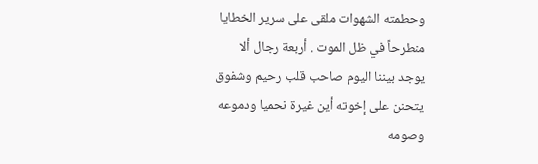وحطمته الشهوات ملقى على سرير الخطايا منطرحاً في ظل الموت . أربعة رجال ألا يوجد بيننا اليوم صاحب قلب رحيم وشفوق يتحنن على إخوته أين غيرة نحميا ودموعه وصومه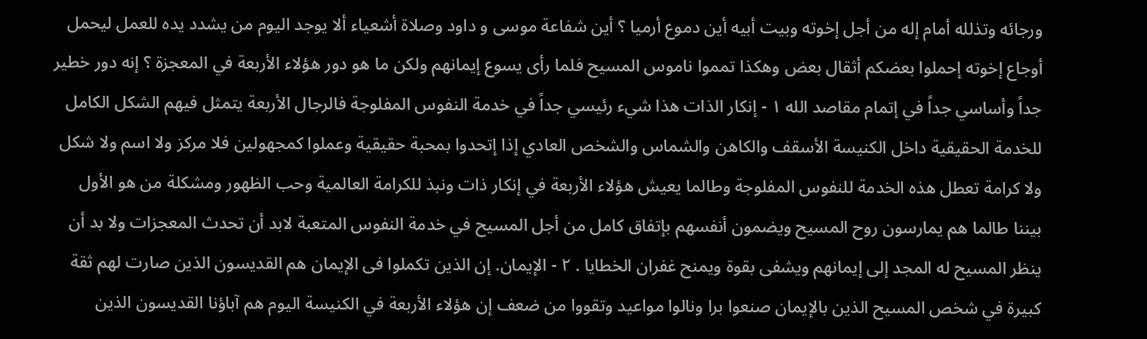ورجائه وتذلله أمام إله من أجل إخوته وبيت أبيه أين دموع أرميا ؟ أين شفاعة موسی و داود وصلاة أشعياء ألا يوجد اليوم من يشدد يده للعمل ليحمل أوجاع إخوته إحملوا بعضكم أثقال بعض وهكذا تمموا ناموس المسيح فلما رأى يسوع إيمانهم ولكن ما هو دور هؤلاء الأربعة في المعجزة ؟ إنه دور خطير جداً وأساسي جداً في إتمام مقاصد الله ١ - إنكار الذات هذا شيء رئيسي جداً في خدمة النفوس المفلوجة فالرجال الأربعة يتمثل فيهم الشكل الكامل للخدمة الحقيقية داخل الكنيسة الأسقف والكاهن والشماس والشخص العادي إذا إتحدوا بمحبة حقيقية وعملوا كمجهولين فلا مركز ولا اسم ولا شكل ولا كرامة تعطل هذه الخدمة للنفوس المفلوجة وطالما يعيش هؤلاء الأربعة في إنكار ذات ونبذ للكرامة العالمية وحب الظهور ومشكلة من هو الأول بيننا طالما هم يمارسون روح المسيح ويضمون أنفسهم بإتفاق كامل من أجل المسيح في خدمة النفوس المتعبة لابد أن تحدث المعجزات ولا بد أن ينظر المسيح له المجد إلى إيمانهم ويشفى بقوة ويمنح غفران الخطايا . ٢ - الإيمان. إن الذين تكملوا فى الإيمان هم القديسون الذين صارت لهم ثقة كبيرة في شخص المسيح الذين بالإيمان صنعوا برا ونالوا مواعيد وتقووا من ضعف إن هؤلاء الأربعة في الكنيسة اليوم هم آباؤنا القديسون الذين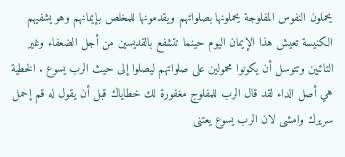يحملون النفوس المفلوجة يحملونها بصلواتهم ويقدمونها للمخلص بإيمانهم وهو يشفيهم الكنيسة تعيش هذا الإيمان اليوم حينما تتشفع بالقديسين من أجل الضعفاء وغير التائبين وتتوسل أن يكونوا محمولين على صلواتهم ليصلوا إلى حيث الرب يسوع . الخطية هي أصل الداء لقد قال الرب للمفلوج مغفورة لك خطاياك قبل أن يقول له قم إحمل سريرك وامشى لان الرب يسوع يعتنى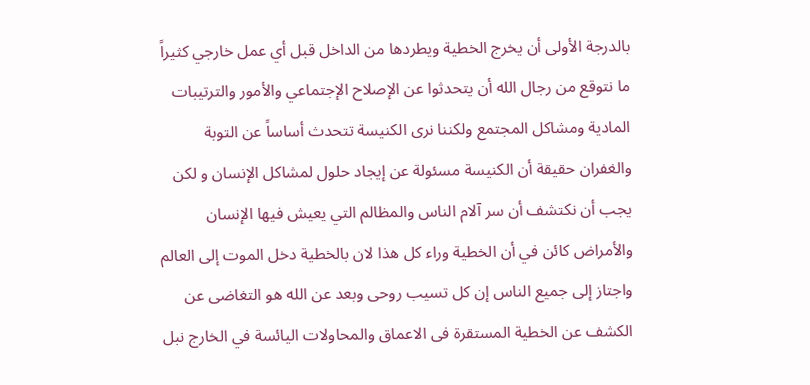بالدرجة الأولى أن يخرج الخطية ويطردها من الداخل قبل أي عمل خارجي كثيراً ما نتوقع من رجال الله أن يتحدثوا عن الإصلاح الإجتماعي والأمور والترتيبات المادية ومشاكل المجتمع ولكننا نرى الكنيسة تتحدث أساساً عن التوبة والغفران حقيقة أن الكنيسة مسئولة عن إيجاد حلول لمشاكل الإنسان و لكن يجب أن نكتشف أن سر آلام الناس والمظالم التي يعيش فيها الإنسان والأمراض كائن في أن الخطية وراء كل هذا لان بالخطية دخل الموت إلى العالم واجتاز إلى جميع الناس إن كل تسیب روحى وبعد عن الله هو التغاضى عن الكشف عن الخطية المستقرة فى الاعماق والمحاولات اليائسة في الخارج نبل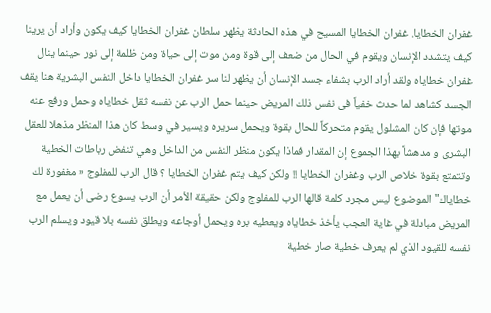غفران الخطايا. غفران الخطايا المسيح في هذه الحادثة يظهر سلطان غفران الخطايا كيف يكون وأراد أن يرينا كيف يتشدد الإنسان ويقوم في الحال من ضعف إلى قوة ومن موت إلى حياة ومن ظلمة إلى نور حينما ينال غفران خطاياه ولقد أراد الرب بشفاء جسد الإنسان أن يظهر لنا سر غفران الخطايا داخل النفس البشرية هنا يقف الجسد كشاهد لما حدث خفياً فى نفس ذلك المريض حينما حمل الرب عن نفسه ثقل خطاياه وحمل ورفع عنه موتها فإن كان المشلول يقوم متحركاً للحال بقوة ويحمل سريره ويسير في وسط كان هذا المنظر مذهلا للعقل البشرى و مدهشاً بهذا الجموع إن المقدار فماذا يكون منظر النفس من الداخل وهي تنفض رباطات الخطية وتتمتع بقوة خلاص الرب وغفران الخطايا !! ولكن كيف يتم غفران الخطايا ؟ قال الرب للمفلوج « مغفورة لك خطاياك" الموضوع ليس مجرد كلمة قالها الرب للمفلوج ولكن حقيقة الأمر أن الرب يسوع رضى أن يعمل مع المريض مبادلة في غاية العجب يأخذ خطاياه ويعطيه بره ويحمل أوجاعه ويطلق نفسه بلا قيود ويسلم الرب نفسه للقيود الذي لم يعرف خطية صار خطية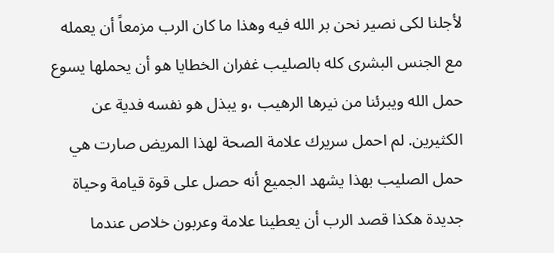لأجلنا لكى نصير نحن بر الله فيه وهذا ما كان الرب مزمعاً أن يعمله مع الجنس البشرى كله بالصليب غفران الخطايا هو أن يحملها يسوع حمل الله ويبرئنا من نيرها الرهيب ،و يبذل هو نفسه فدية عن الكثيرين. لم احمل سريرك علامة الصحة لهذا المريض صارت هي حمل الصليب بهذا يشهد الجميع أنه حصل على قوة قيامة وحياة جديدة هكذا قصد الرب أن يعطينا علامة وعربون خلاص عندما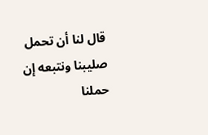قال لنا أن تحمل صليبنا ونتبعه إن حملنا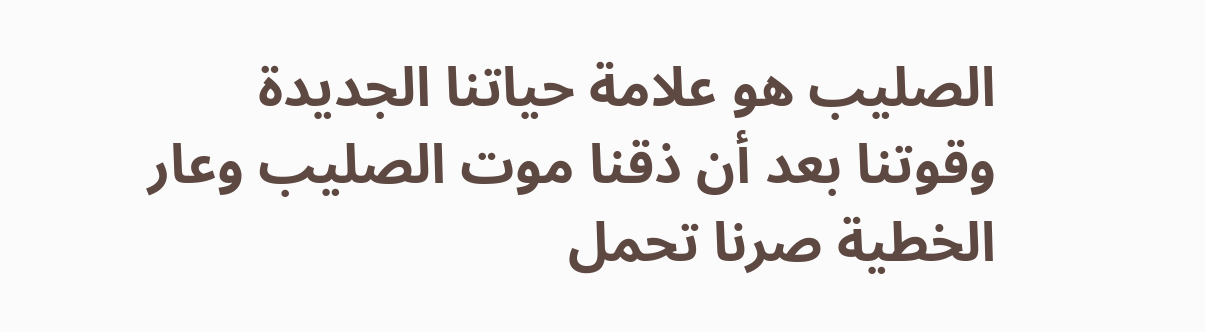الصليب هو علامة حياتنا الجديدة وقوتنا بعد أن ذقنا موت الصليب وعار الخطية صرنا تحمل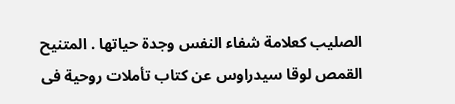الصليب كعلامة شفاء النفس وجدة حياتها . المتنيح القمص لوقا سيدراوس عن كتاب تأملات روحية فى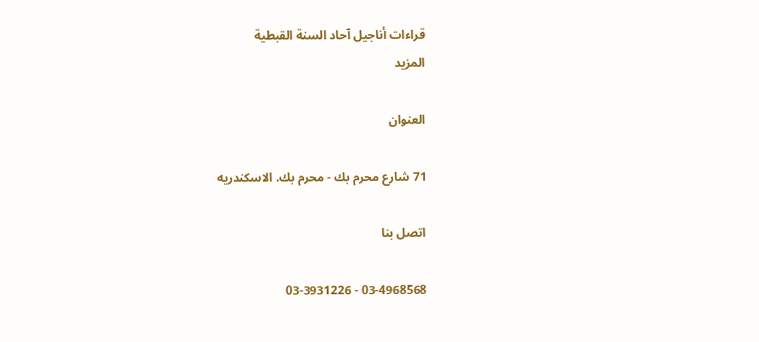قراءات أناجيل آحاد السنة القبطية
المزيد

العنوان

71 شارع محرم بك - محرم بك. الاسكندريه

اتصل بنا

03-4968568 - 03-3931226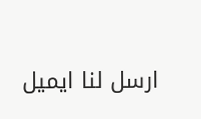ارسل لنا ايميل